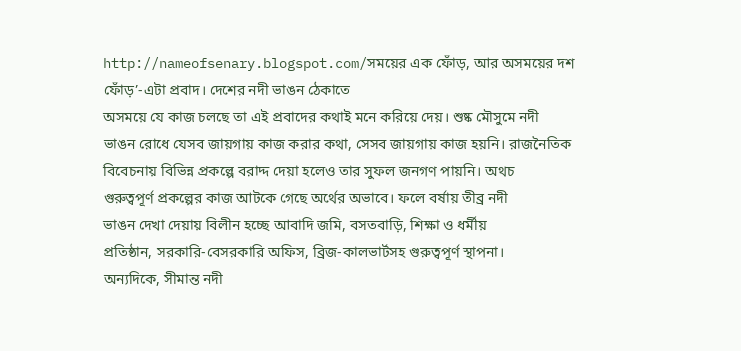http://nameofsenary.blogspot.com/সময়ের এক ফোঁড়, আর অসময়ের দশ ফোঁড়’-এটা প্রবাদ। দেশের নদী ভাঙন ঠেকাতে
অসময়ে যে কাজ চলছে তা এই প্রবাদের কথাই মনে করিয়ে দেয়। শুষ্ক মৌসুমে নদী
ভাঙন রোধে যেসব জায়গায় কাজ করার কথা, সেসব জায়গায় কাজ হয়নি। রাজনৈতিক
বিবেচনায় বিভিন্ন প্রকল্পে বরাদ্দ দেয়া হলেও তার সুফল জনগণ পায়নি। অথচ
গুরুত্বপূর্ণ প্রকল্পের কাজ আটকে গেছে অর্থের অভাবে। ফলে বর্ষায় তীব্র নদী
ভাঙন দেখা দেয়ায় বিলীন হচ্ছে আবাদি জমি, বসতবাড়ি, শিক্ষা ও ধর্মীয়
প্রতিষ্ঠান, সরকারি-বেসরকারি অফিস, ব্রিজ-কালভার্টসহ গুরুত্বপূর্ণ স্থাপনা।
অন্যদিকে, সীমান্ত নদী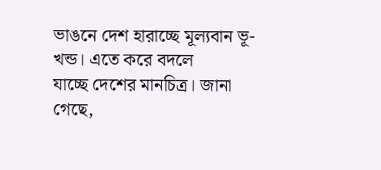ভাঙনে দেশ হারাচ্ছে মূল্যবান ভূ-খন্ড। এতে করে বদলে
যাচ্ছে দেশের মানচিত্র। জানা গেছে,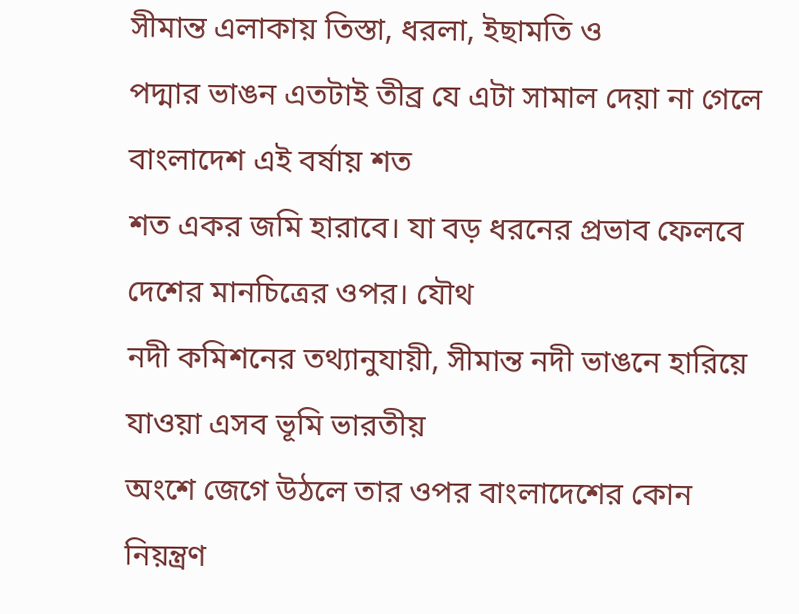সীমান্ত এলাকায় তিস্তা, ধরলা, ইছামতি ও
পদ্মার ভাঙন এতটাই তীব্র যে এটা সামাল দেয়া না গেলে বাংলাদেশ এই বর্ষায় শত
শত একর জমি হারাবে। যা বড় ধরনের প্রভাব ফেলবে দেশের মানচিত্রের ওপর। যৌথ
নদী কমিশনের তথ্যানুযায়ী, সীমান্ত নদী ভাঙনে হারিয়ে যাওয়া এসব ভূমি ভারতীয়
অংশে জেগে উঠলে তার ওপর বাংলাদেশের কোন নিয়ন্ত্রণ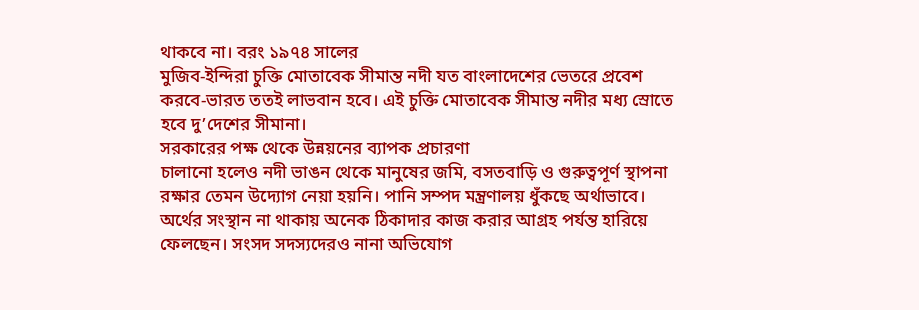থাকবে না। বরং ১৯৭৪ সালের
মুজিব-ইন্দিরা চুক্তি মোতাবেক সীমান্ত নদী যত বাংলাদেশের ভেতরে প্রবেশ
করবে-ভারত ততই লাভবান হবে। এই চুক্তি মোতাবেক সীমান্ত নদীর মধ্য স্রোতে
হবে দু’দেশের সীমানা।
সরকারের পক্ষ থেকে উন্নয়নের ব্যাপক প্রচারণা
চালানো হলেও নদী ভাঙন থেকে মানুষের জমি, বসতবাড়ি ও গুরুত্বপূর্ণ স্থাপনা
রক্ষার তেমন উদ্যোগ নেয়া হয়নি। পানি সম্পদ মন্ত্রণালয় ধুঁকছে অর্থাভাবে।
অর্থের সংস্থান না থাকায় অনেক ঠিকাদার কাজ করার আগ্রহ পর্যন্ত হারিয়ে
ফেলছেন। সংসদ সদস্যদেরও নানা অভিযোগ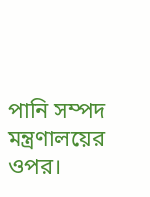পানি সম্পদ মন্ত্রণালয়ের ওপর।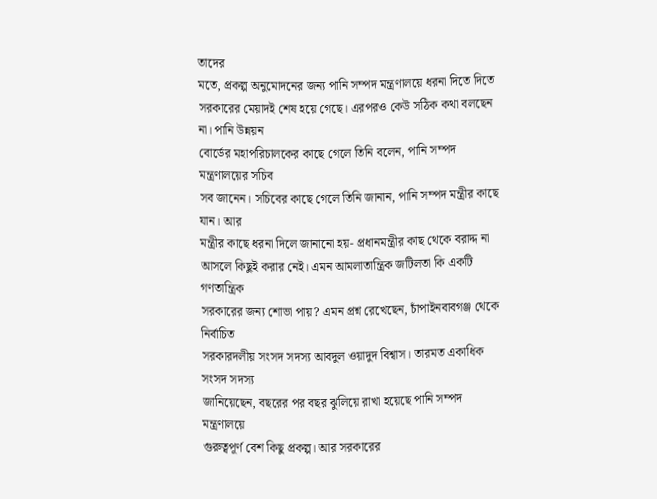তাদের
মতে, প্রকল্প অনুমোদনের জন্য পানি সম্পদ মন্ত্রণালয়ে ধরনা দিতে দিতে
সরকারের মেয়াদই শেষ হয়ে গেছে। এরপরও কেউ সঠিক কথা বলছেন না। পানি উন্নয়ন
বোর্ডের মহাপরিচালকের কাছে গেলে তিনি বলেন, পানি সম্পদ মন্ত্রণালয়ের সচিব
সব জানেন। সচিবের কাছে গেলে তিনি জানান, পানি সম্পদ মন্ত্রীর কাছে যান। আর
মন্ত্রীর কাছে ধরনা দিলে জানানো হয়- প্রধানমন্ত্রীর কাছ থেকে বরাদ্দ না
আসলে কিছুই করার নেই। এমন আমলাতান্ত্রিক জটিলতা কি একটি গণতান্ত্রিক
সরকারের জন্য শোভা পায়? এমন প্রশ্ন রেখেছেন, চাঁপাইনবাবগঞ্জ থেকে নির্বাচিত
সরকারদলীয় সংসদ সদস্য আবদুল ওয়াদুদ বিশ্বাস। তারমত একাধিক সংসদ সদস্য
জানিয়েছেন, বছরের পর বছর ঝুলিয়ে রাখা হয়েছে পানি সম্পদ মন্ত্রণালয়ে
গুরুত্বপূর্ণ বেশ কিছু প্রকল্প। আর সরকারের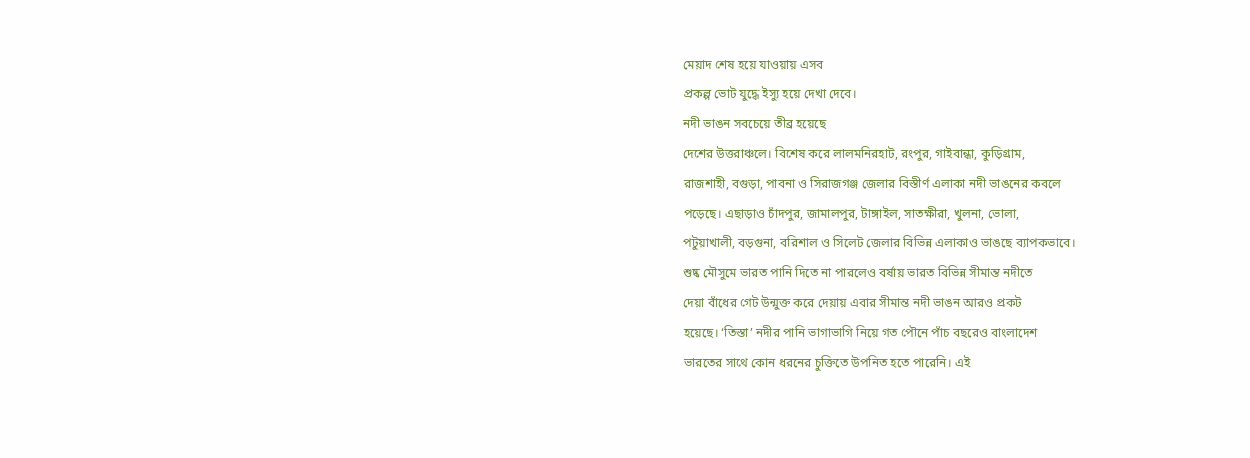মেয়াদ শেষ হয়ে যাওয়ায় এসব
প্রকল্প ভোট যুদ্ধে ইস্যু হয়ে দেখা দেবে।
নদী ভাঙন সবচেয়ে তীব্র হয়েছে
দেশের উত্তরাঞ্চলে। বিশেষ করে লালমনিরহাট, রংপুর, গাইবান্ধা, কুড়িগ্রাম,
রাজশাহী, বগুড়া, পাবনা ও সিরাজগঞ্জ জেলার বিস্তীর্ণ এলাকা নদী ভাঙনের কবলে
পড়েছে। এছাড়াও চাঁদপুর, জামালপুর, টাঙ্গাইল, সাতক্ষীরা, খুলনা, ভোলা,
পটুয়াখালী, বড়গুনা, বরিশাল ও সিলেট জেলার বিভিন্ন এলাকাও ভাঙছে ব্যাপকভাবে।
শুষ্ক মৌসুমে ভারত পানি দিতে না পারলেও বর্ষায় ভারত বিভিন্ন সীমান্ত নদীতে
দেয়া বাঁধের গেট উন্মুক্ত করে দেয়ায় এবার সীমান্ত নদী ভাঙন আরও প্রকট
হয়েছে। ‘তিস্তা’ নদীর পানি ভাগাভাগি নিয়ে গত পৌনে পাঁচ বছরেও বাংলাদেশ
ভারতের সাথে কোন ধরনের চুক্তিতে উপনিত হতে পারেনি। এই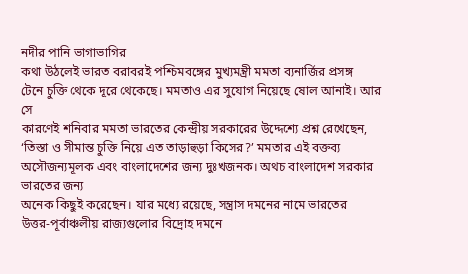নদীর পানি ভাগাভাগির
কথা উঠলেই ভারত বরাবরই পশ্চিমবঙ্গের মুখ্যমন্ত্রী মমতা ব্যনার্জির প্রসঙ্গ
টেনে চুক্তি থেকে দূরে থেকেছে। মমতাও এর সুযোগ নিয়েছে ষোল আনাই। আর সে
কারণেই শনিবার মমতা ভারতের কেন্দ্রীয় সরকারের উদ্দেশ্যে প্রশ্ন রেখেছেন,
‘তিস্তা ও সীমান্ত চুক্তি নিয়ে এত তাড়াহুড়া কিসের?’ মমতার এই বক্তব্য
অসৌজন্যমূলক এবং বাংলাদেশের জন্য দুঃখজনক। অথচ বাংলাদেশ সরকার ভারতের জন্য
অনেক কিছুই করেছেন। যার মধ্যে রয়েছে, সন্ত্রাস দমনের নামে ভারতের
উত্তর-পূর্বাঞ্চলীয় রাজ্যগুলোর বিদ্রোহ দমনে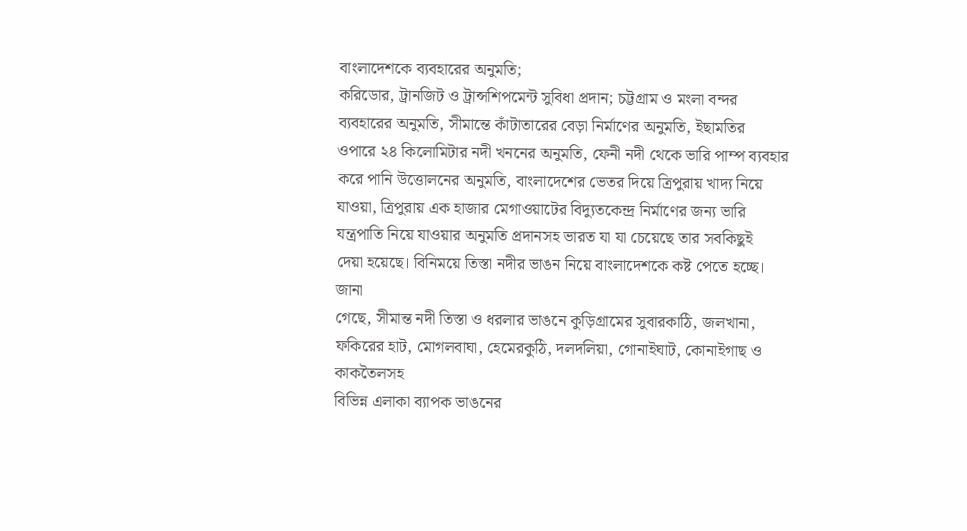বাংলাদেশকে ব্যবহারের অনুমতি;
করিডোর, ট্রানজিট ও ট্রান্সশিপমেন্ট সুবিধা প্রদান; চট্টগ্রাম ও মংলা বন্দর
ব্যবহারের অনুমতি, সীমান্তে কাঁটাতারের বেড়া নির্মাণের অনুমতি, ইছামতির
ওপারে ২৪ কিলোমিটার নদী খননের অনুমতি, ফেনী নদী থেকে ভারি পাম্প ব্যবহার
করে পানি উত্তোলনের অনুমতি, বাংলাদেশের ভেতর দিয়ে ত্রিপুরায় খাদ্য নিয়ে
যাওয়া, ত্রিপুরায় এক হাজার মেগাওয়াটের বিদ্যুতকেন্দ্র নির্মাণের জন্য ভারি
যন্ত্রপাতি নিয়ে যাওয়ার অনুমতি প্রদানসহ ভারত যা যা চেয়েছে তার সবকিছুই
দেয়া হয়েছে। বিনিময়ে তিস্তা নদীর ভাঙন নিয়ে বাংলাদেশকে কষ্ট পেতে হচ্ছে।
জানা
গেছে, সীমান্ত নদী তিস্তা ও ধরলার ভাঙনে কুড়িগ্রামের সুবারকাঠি, জলখানা,
ফকিরের হাট, মোগলবাঘা, হেমেরকুঠি, দলদলিয়া, গোনাইঘাট, কোনাইগাছ ও কাকতৈলসহ
বিভিন্ন এলাকা ব্যাপক ভাঙনের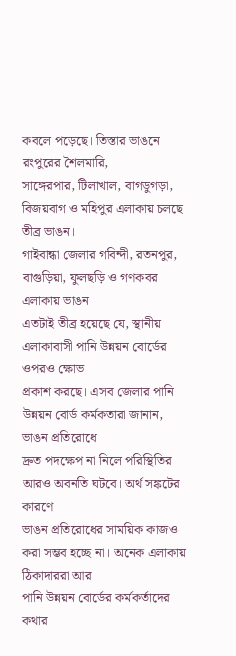কবলে পড়েছে। তিস্তার ভাঙনে রংপুরের শৈলমারি,
সাঙ্গেরপার, টিলাখাল, বাগডুগড়া, বিজয়বাগ ও মহিপুর এলাকায় চলছে তীব্র ভাঙন।
গাইবান্ধা জেলার গবিন্দী, রতনপুর, বাগুড়িয়া, ফুলছড়ি ও গণকবর এলাকায় ভাঙন
এতটাই তীব্র হয়েছে যে, স্থানীয় এলাকাবাসী পানি উন্নয়ন বোর্ডের ওপরও ক্ষোভ
প্রকাশ করছে। এসব জেলার পানি উন্নয়ন বোর্ড কর্মকতারা জানান, ভাঙন প্রতিরোধে
দ্রুত পদক্ষেপ না নিলে পরিস্থিতির আরও অবনতি ঘটবে। অর্থ সঙ্কটের কারণে
ভাঙন প্রতিরোধের সাময়িক কাজও করা সম্ভব হচ্ছে না। অনেক এলাকায় ঠিকাদাররা আর
পানি উন্নয়ন বোর্ডের কর্মকর্তাদের কথার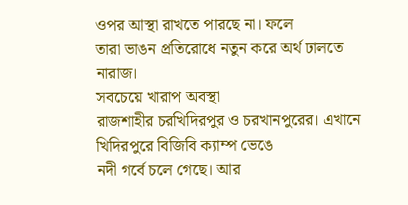ওপর আস্থা রাখতে পারছে না। ফলে
তারা ভাঙন প্রতিরোধে নতুন করে অর্থ ঢালতে নারাজ।
সবচেয়ে খারাপ অবস্থা
রাজশাহীর চরখিদিরপুর ও চরখানপুরের। এখানে খিদিরপুরে বিজিবি ক্যাম্প ভেঙে
নদী গর্বে চলে গেছে। আর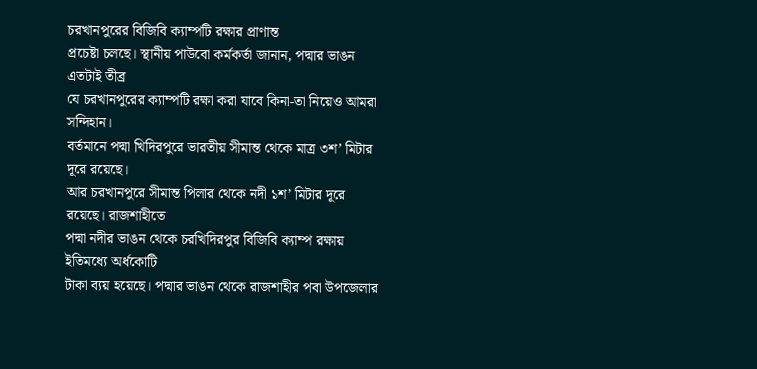চরখানপুরের বিজিবি ক্যাম্পটি রক্ষার প্রাণান্ত
প্রচেষ্টা চলছে। স্থানীয় পাউবো কর্মকর্তা জানান, পদ্মার ভাঙন এতটাই তীব্র
যে চরখানপুরের ক্যাম্পটি রক্ষা করা যাবে কিনা-তা নিয়েও আমরা সন্দিহান।
বর্তমানে পদ্মা খিদিরপুরে ভারতীয় সীমান্ত থেকে মাত্র ৩শ’ মিটার দূরে রয়েছে।
আর চরখানপুরে সীমান্ত পিলার থেকে নদী ১শ’ মিটার দূরে রয়েছে। রাজশাহীতে
পদ্মা নদীর ভাঙন থেকে চরখিদিরপুর বিজিবি ক্যাম্প রক্ষায় ইতিমধ্যে অর্ধকোটি
টাকা ব্যয় হয়েছে। পদ্মার ভাঙন থেকে রাজশাহীর পবা উপজেলার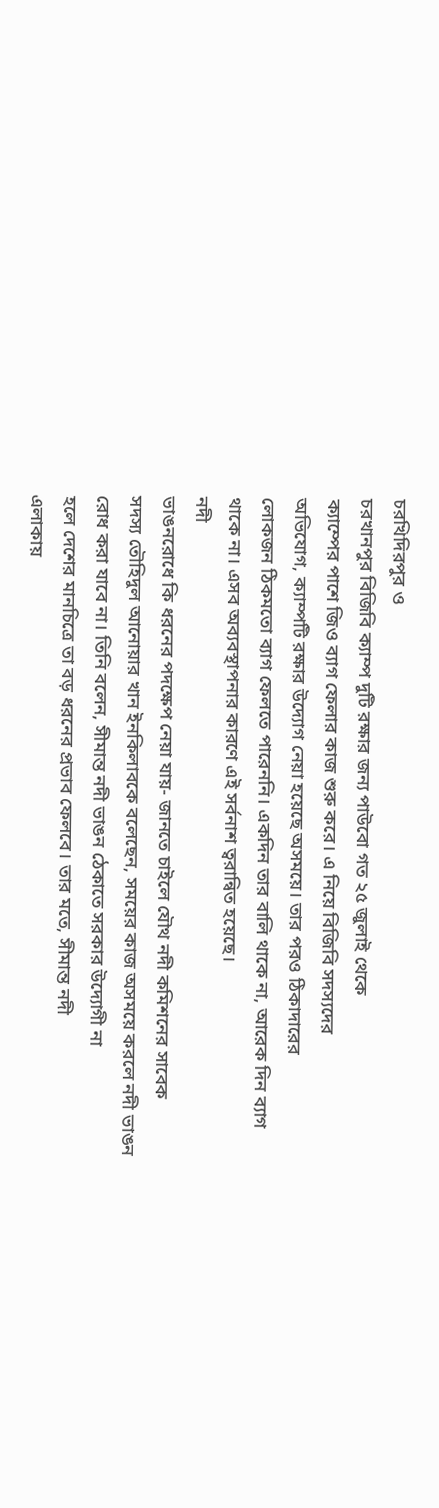চরখিদিরপুর ও
চরখানপুর বিজিবি ক্যাম্প দুটি রক্ষার জন্য পাউবো গত ২৫ জুলাই থেকে
ক্যাম্পের পাশে জিও ব্যাগ ফেলার কাজ শুরু করে। এ নিয়ে বিজিবি সদস্যদের
অভিযোগ, ক্যাম্পটি রক্ষার উদ্যোগ নেয়া হয়েছে অসময়ে। তার পরও ঠিকাদারের
লোকজন ঠিকমতো ব্যাগ ফেলতে পারেননি। একদিন তার বালি থাকে না, আরেক দিন ব্যাগ
থাকে না। এসব অব্যবস্থাপনার কারণে এই সর্বনাশ ত্বরান্বিত হয়েছে।
নদী
ভাঙনরোধে কি ধরনের পদক্ষেপ নেয়া যায়- জানতে চাইলে যৌথ নদী কমিশনের সাবেক
সদস্য তৌহিদুল আনোয়ার খান ইনকিলাবকে বলেছেন, সময়ের কাজ অসময়ে করলে নদী ভাঙন
রোধ করা যাবে না। তিনি বলেন, সীমান্ত নদী ভাঙন ঠেকাতে সরকার উদ্যোগী না
হলে দেশের মানচিত্রে তা বড় ধরনের প্রভাব ফেলবে। তার মতে, সীমান্ত নদী
এলাকায়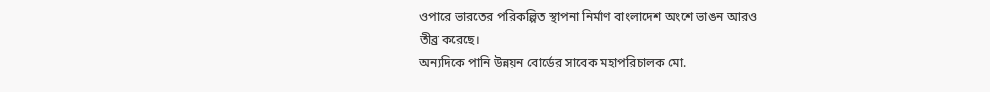ওপারে ভারতের পরিকল্পিত স্থাপনা নির্মাণ বাংলাদেশ অংশে ভাঙন আরও
তীব্র করেছে।
অন্যদিকে পানি উন্নয়ন বোর্ডের সাবেক মহাপরিচালক মো.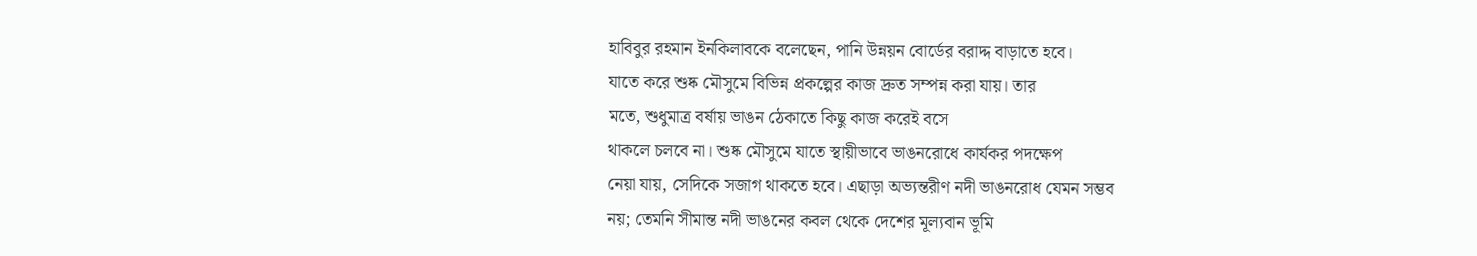হাবিবুর রহমান ইনকিলাবকে বলেছেন, পানি উন্নয়ন বোর্ডের বরাদ্দ বাড়াতে হবে।
যাতে করে শুষ্ক মৌসুমে বিভিন্ন প্রকল্পের কাজ দ্রুত সম্পন্ন করা যায়। তার
মতে, শুধুমাত্র বর্ষায় ভাঙন ঠেকাতে কিছু কাজ করেই বসে
থাকলে চলবে না। শুষ্ক মৌসুমে যাতে স্থায়ীভাবে ভাঙনরোধে কার্যকর পদক্ষেপ
নেয়া যায়, সেদিকে সজাগ থাকতে হবে। এছাড়া অভ্যন্তরীণ নদী ভাঙনরোধ যেমন সম্ভব
নয়; তেমনি সীমান্ত নদী ভাঙনের কবল থেকে দেশের মূল্যবান ভূমি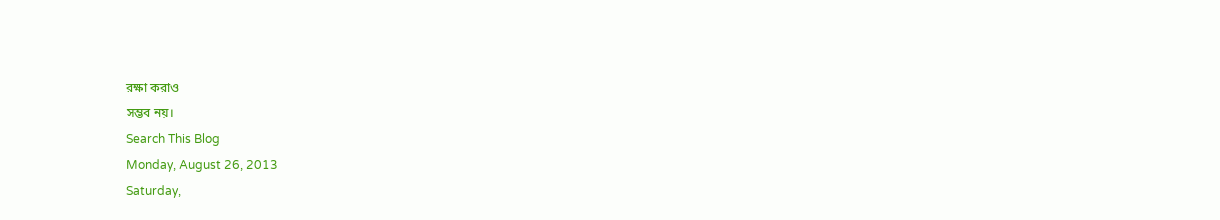রক্ষা করাও
সম্ভব নয়।
Search This Blog
Monday, August 26, 2013
Saturday,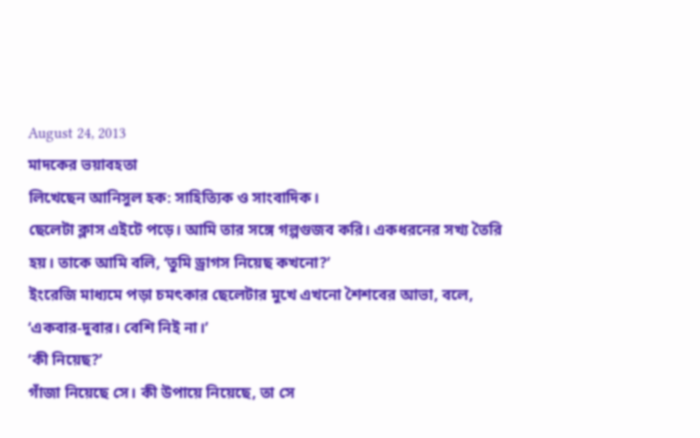August 24, 2013
মাদকের ভয়াবহতা
লিখেছেন আনিসুল হক: সাহিত্যিক ও সাংবাদিক।
ছেলেটা ক্লাস এইটে পড়ে। আমি তার সঙ্গে গল্পগুজব করি। একধরনের সখ্য তৈরি হয়। তাকে আমি বলি, ‘তুমি ড্রাগস নিয়েছ কখনো?’
ইংরেজি মাধ্যমে পড়া চমৎকার ছেলেটার মুখে এখনো শৈশবের আভা, বলে, ‘একবার-দুবার। বেশি নিই না।’
‘কী নিয়েছ?’
গাঁজা নিয়েছে সে। কী উপায়ে নিয়েছে, তা সে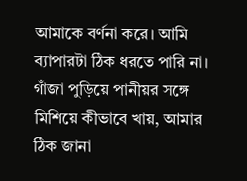আমাকে বর্ণনা করে। আমি ব্যাপারটা ঠিক ধরতে পারি না। গাঁজা পুড়িয়ে পানীয়র সঙ্গে মিশিয়ে কীভাবে খায়, আমার ঠিক জানা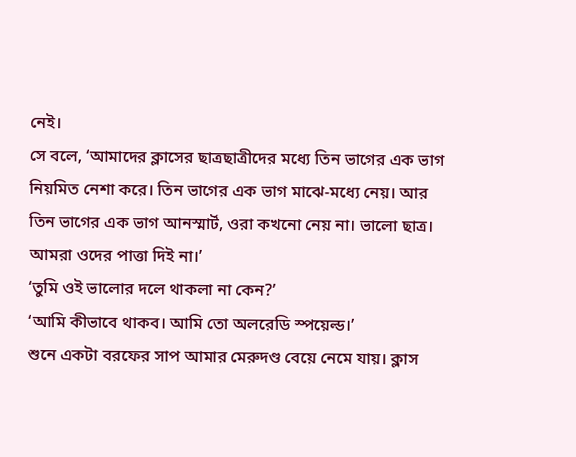নেই।
সে বলে, ‘আমাদের ক্লাসের ছাত্রছাত্রীদের মধ্যে তিন ভাগের এক ভাগ নিয়মিত নেশা করে। তিন ভাগের এক ভাগ মাঝে-মধ্যে নেয়। আর তিন ভাগের এক ভাগ আনস্মার্ট, ওরা কখনো নেয় না। ভালো ছাত্র। আমরা ওদের পাত্তা দিই না।’
‘তুমি ওই ভালোর দলে থাকলা না কেন?’
‘আমি কীভাবে থাকব। আমি তো অলরেডি স্পয়েল্ড।’
শুনে একটা বরফের সাপ আমার মেরুদণ্ড বেয়ে নেমে যায়। ক্লাস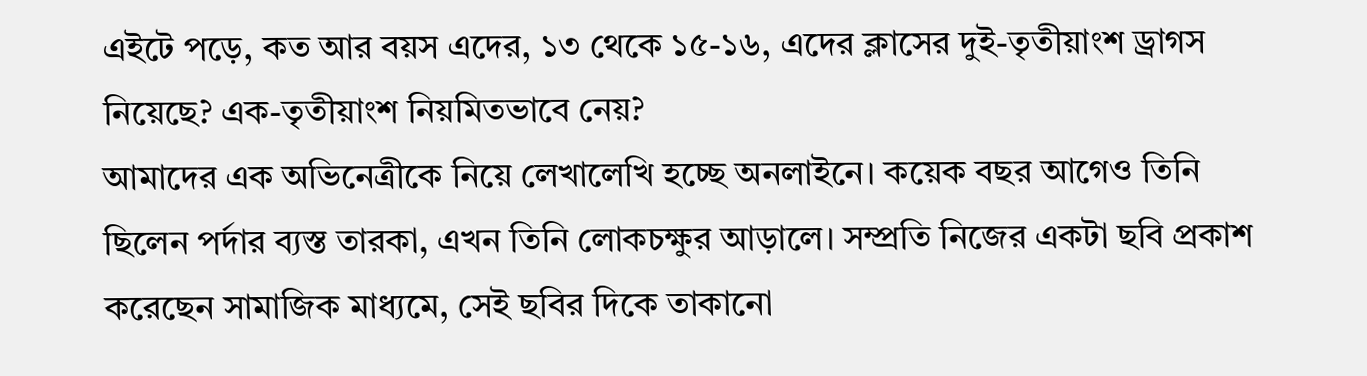এইটে পড়ে, কত আর বয়স এদের, ১৩ থেকে ১৫-১৬, এদের ক্লাসের দুই-তৃতীয়াংশ ড্রাগস নিয়েছে? এক-তৃতীয়াংশ নিয়মিতভাবে নেয়?
আমাদের এক অভিনেত্রীকে নিয়ে লেখালেখি হচ্ছে অনলাইনে। কয়েক বছর আগেও তিনি ছিলেন পর্দার ব্যস্ত তারকা, এখন তিনি লোকচক্ষুর আড়ালে। সম্প্রতি নিজের একটা ছবি প্রকাশ করেছেন সামাজিক মাধ্যমে, সেই ছবির দিকে তাকানো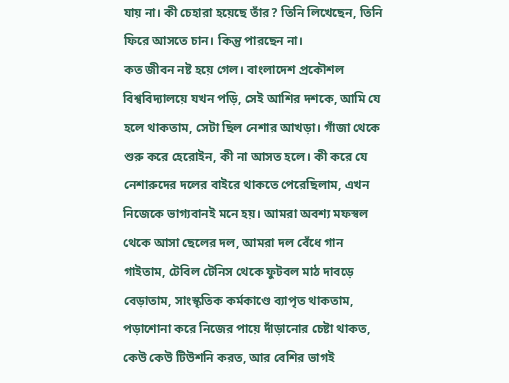যায় না। কী চেহারা হয়েছে তাঁর? তিনি লিখেছেন, তিনি ফিরে আসতে চান। কিন্তু পারছেন না।
কত জীবন নষ্ট হয়ে গেল। বাংলাদেশ প্রকৌশল বিশ্ববিদ্যালয়ে যখন পড়ি, সেই আশির দশকে, আমি যে হলে থাকতাম, সেটা ছিল নেশার আখড়া। গাঁজা থেকে শুরু করে হেরোইন, কী না আসত হলে। কী করে যে নেশারুদের দলের বাইরে থাকতে পেরেছিলাম, এখন নিজেকে ভাগ্যবানই মনে হয়। আমরা অবশ্য মফস্বল থেকে আসা ছেলের দল, আমরা দল বেঁধে গান গাইতাম, টেবিল টেনিস থেকে ফুটবল মাঠ দাবড়ে বেড়াতাম, সাংস্কৃতিক কর্মকাণ্ডে ব্যাপৃত থাকতাম, পড়াশোনা করে নিজের পায়ে দাঁড়ানোর চেষ্টা থাকত, কেউ কেউ টিউশনি করত, আর বেশির ভাগই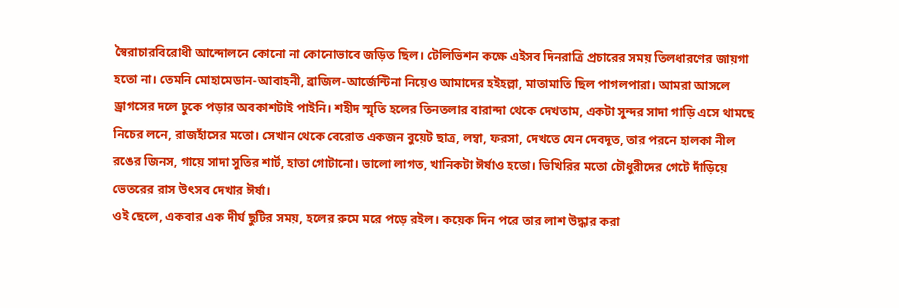স্বৈরাচারবিরোধী আন্দোলনে কোনো না কোনোভাবে জড়িত ছিল। টেলিভিশন কক্ষে এইসব দিনরাত্রি প্রচারের সময় তিলধারণের জায়গা হতো না। তেমনি মোহামেডান-আবাহনী, ব্রাজিল-আর্জেন্টিনা নিয়েও আমাদের হইহল্লা, মাতামাতি ছিল পাগলপারা। আমরা আসলে ড্রাগসের দলে ঢুকে পড়ার অবকাশটাই পাইনি। শহীদ স্মৃতি হলের তিনতলার বারান্দা থেকে দেখতাম, একটা সুন্দর সাদা গাড়ি এসে থামছে নিচের লনে, রাজহাঁসের মতো। সেখান থেকে বেরোত একজন বুয়েট ছাত্র, লম্বা, ফরসা, দেখতে যেন দেবদূত, তার পরনে হালকা নীল রঙের জিনস, গায়ে সাদা সুতির শার্ট, হাতা গোটানো। ভালো লাগত, খানিকটা ঈর্ষাও হতো। ভিখিরির মতো চৌধুরীদের গেটে দাঁড়িয়ে ভেতরের রাস উৎসব দেখার ঈর্ষা।
ওই ছেলে, একবার এক দীর্ঘ ছুটির সময়, হলের রুমে মরে পড়ে রইল। কয়েক দিন পরে তার লাশ উদ্ধার করা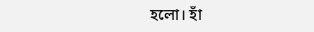হলো। হাঁ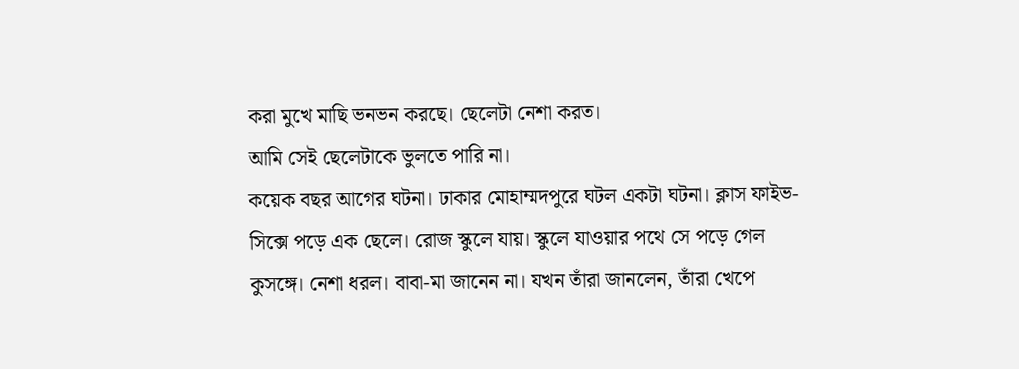করা মুখে মাছি ভনভন করছে। ছেলেটা নেশা করত।
আমি সেই ছেলেটাকে ভুলতে পারি না।
কয়েক বছর আগের ঘটনা। ঢাকার মোহাম্মদপুরে ঘটল একটা ঘটনা। ক্লাস ফাইভ-সিক্সে পড়ে এক ছেলে। রোজ স্কুলে যায়। স্কুলে যাওয়ার পথে সে পড়ে গেল কুসঙ্গে। নেশা ধরল। বাবা-মা জানেন না। যখন তাঁরা জানলেন, তাঁরা খেপে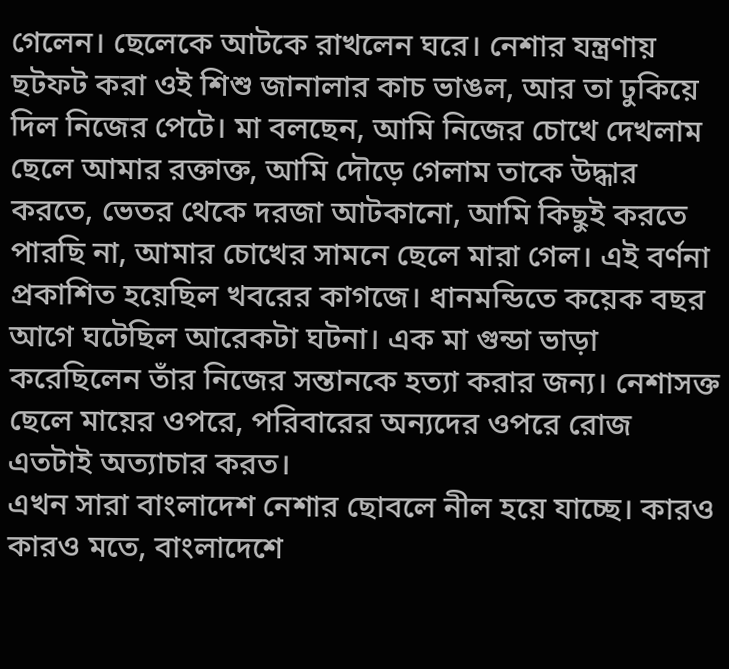গেলেন। ছেলেকে আটকে রাখলেন ঘরে। নেশার যন্ত্রণায় ছটফট করা ওই শিশু জানালার কাচ ভাঙল, আর তা ঢুকিয়ে দিল নিজের পেটে। মা বলছেন, আমি নিজের চোখে দেখলাম ছেলে আমার রক্তাক্ত, আমি দৌড়ে গেলাম তাকে উদ্ধার করতে, ভেতর থেকে দরজা আটকানো, আমি কিছুই করতে পারছি না, আমার চোখের সামনে ছেলে মারা গেল। এই বর্ণনা প্রকাশিত হয়েছিল খবরের কাগজে। ধানমন্ডিতে কয়েক বছর আগে ঘটেছিল আরেকটা ঘটনা। এক মা গুন্ডা ভাড়া করেছিলেন তাঁর নিজের সন্তানকে হত্যা করার জন্য। নেশাসক্ত ছেলে মায়ের ওপরে, পরিবারের অন্যদের ওপরে রোজ এতটাই অত্যাচার করত।
এখন সারা বাংলাদেশ নেশার ছোবলে নীল হয়ে যাচ্ছে। কারও কারও মতে, বাংলাদেশে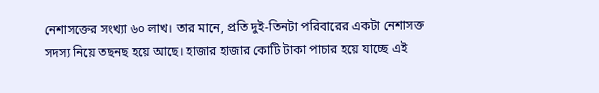নেশাসক্তের সংখ্যা ৬০ লাখ। তার মানে, প্রতি দুই-তিনটা পরিবারের একটা নেশাসক্ত সদস্য নিয়ে তছনছ হয়ে আছে। হাজার হাজার কোটি টাকা পাচার হয়ে যাচ্ছে এই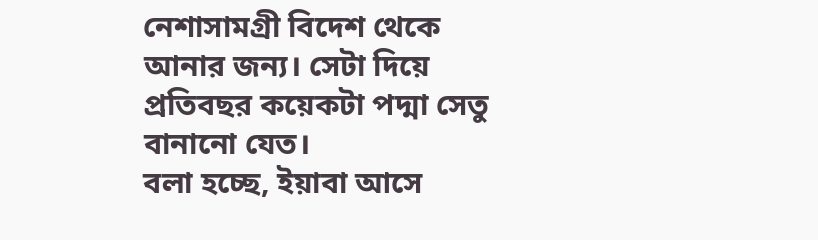নেশাসামগ্রী বিদেশ থেকে আনার জন্য। সেটা দিয়ে প্রতিবছর কয়েকটা পদ্মা সেতু বানানো যেত।
বলা হচ্ছে, ইয়াবা আসে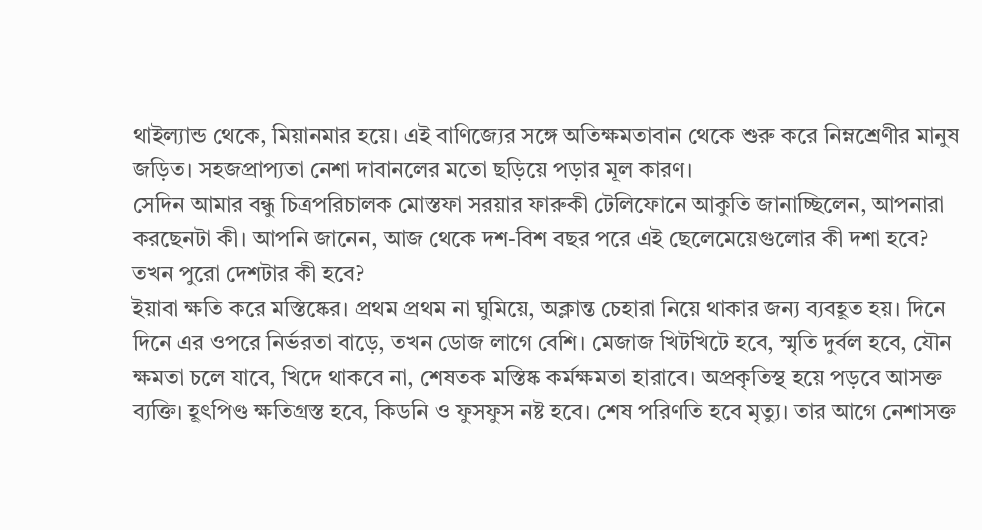থাইল্যান্ড থেকে, মিয়ানমার হয়ে। এই বাণিজ্যের সঙ্গে অতিক্ষমতাবান থেকে শুরু করে নিম্নশ্রেণীর মানুষ জড়িত। সহজপ্রাপ্যতা নেশা দাবানলের মতো ছড়িয়ে পড়ার মূল কারণ।
সেদিন আমার বন্ধু চিত্রপরিচালক মোস্তফা সরয়ার ফারুকী টেলিফোনে আকুতি জানাচ্ছিলেন, আপনারা করছেনটা কী। আপনি জানেন, আজ থেকে দশ-বিশ বছর পরে এই ছেলেমেয়েগুলোর কী দশা হবে? তখন পুরো দেশটার কী হবে?
ইয়াবা ক্ষতি করে মস্তিষ্কের। প্রথম প্রথম না ঘুমিয়ে, অক্লান্ত চেহারা নিয়ে থাকার জন্য ব্যবহূত হয়। দিনে দিনে এর ওপরে নির্ভরতা বাড়ে, তখন ডোজ লাগে বেশি। মেজাজ খিটখিটে হবে, স্মৃতি দুর্বল হবে, যৌন ক্ষমতা চলে যাবে, খিদে থাকবে না, শেষতক মস্তিষ্ক কর্মক্ষমতা হারাবে। অপ্রকৃতিস্থ হয়ে পড়বে আসক্ত ব্যক্তি। হূৎপিণ্ড ক্ষতিগ্রস্ত হবে, কিডনি ও ফুসফুস নষ্ট হবে। শেষ পরিণতি হবে মৃত্যু। তার আগে নেশাসক্ত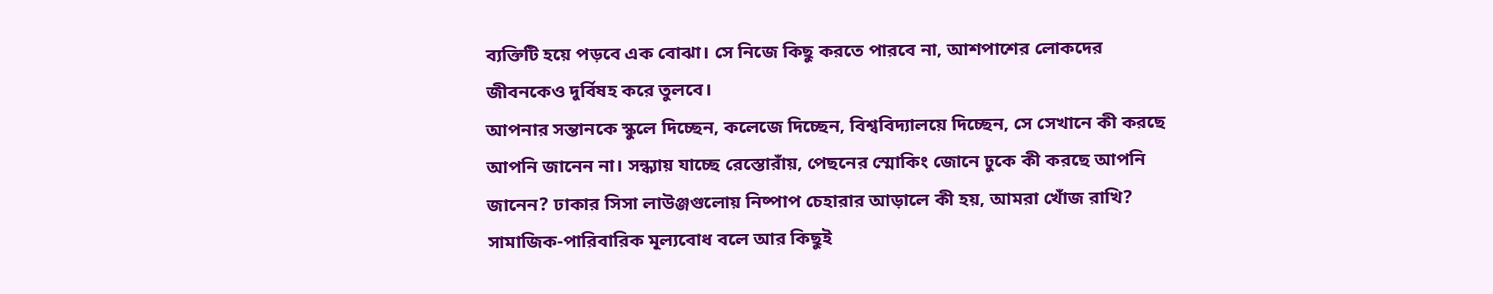ব্যক্তিটি হয়ে পড়বে এক বোঝা। সে নিজে কিছু করতে পারবে না, আশপাশের লোকদের জীবনকেও দুর্বিষহ করে তুলবে।
আপনার সন্তানকে স্কুলে দিচ্ছেন, কলেজে দিচ্ছেন, বিশ্ববিদ্যালয়ে দিচ্ছেন, সে সেখানে কী করছে আপনি জানেন না। সন্ধ্যায় যাচ্ছে রেস্তোরাঁয়, পেছনের স্মোকিং জোনে ঢুকে কী করছে আপনি জানেন? ঢাকার সিসা লাউঞ্জগুলোয় নিষ্পাপ চেহারার আড়ালে কী হয়, আমরা খোঁজ রাখি? সামাজিক-পারিবারিক মূল্যবোধ বলে আর কিছুই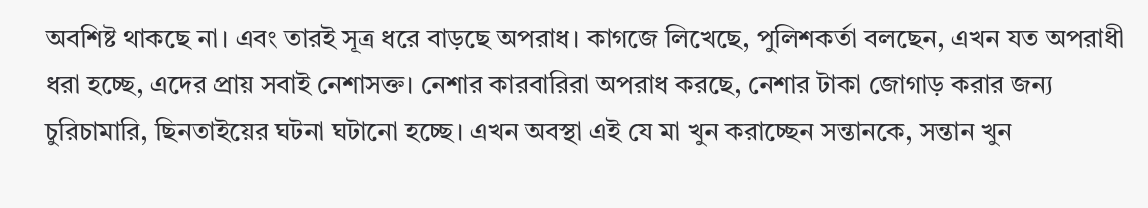অবশিষ্ট থাকছে না। এবং তারই সূত্র ধরে বাড়ছে অপরাধ। কাগজে লিখেছে, পুলিশকর্তা বলছেন, এখন যত অপরাধী ধরা হচ্ছে, এদের প্রায় সবাই নেশাসক্ত। নেশার কারবারিরা অপরাধ করছে, নেশার টাকা জোগাড় করার জন্য চুরিচামারি, ছিনতাইয়ের ঘটনা ঘটানো হচ্ছে। এখন অবস্থা এই যে মা খুন করাচ্ছেন সন্তানকে, সন্তান খুন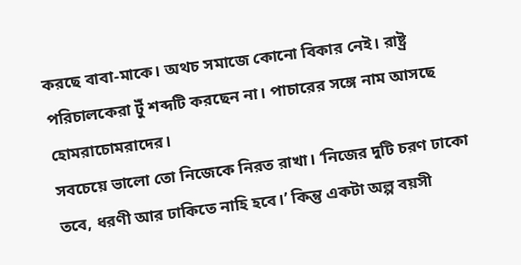করছে বাবা-মাকে। অথচ সমাজে কোনো বিকার নেই। রাষ্ট্র পরিচালকেরা টুঁ শব্দটি করছেন না। পাচারের সঙ্গে নাম আসছে হোমরাচোমরাদের।
সবচেয়ে ভালো তো নিজেকে নিরত রাখা। ‘নিজের দুটি চরণ ঢাকো তবে, ধরণী আর ঢাকিতে নাহি হবে।’ কিন্তু একটা অল্প বয়সী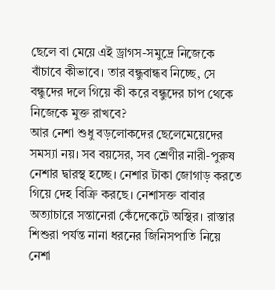ছেলে বা মেয়ে এই ড্রাগস-সমুদ্রে নিজেকে বাঁচাবে কীভাবে। তার বন্ধুবান্ধব নিচ্ছে, সে বন্ধুদের দলে গিয়ে কী করে বন্ধুদের চাপ থেকে নিজেকে মুক্ত রাখবে?
আর নেশা শুধু বড়লোকদের ছেলেমেয়েদের সমস্যা নয়। সব বয়সের, সব শ্রেণীর নারী-পুরুষ নেশার দ্বারস্থ হচ্ছে। নেশার টাকা জোগাড় করতে গিয়ে দেহ বিক্রি করছে। নেশাসক্ত বাবার অত্যাচারে সন্তানেরা কেঁদেকেটে অস্থির। রাস্তার শিশুরা পর্যন্ত নানা ধরনের জিনিসপাতি নিয়ে নেশা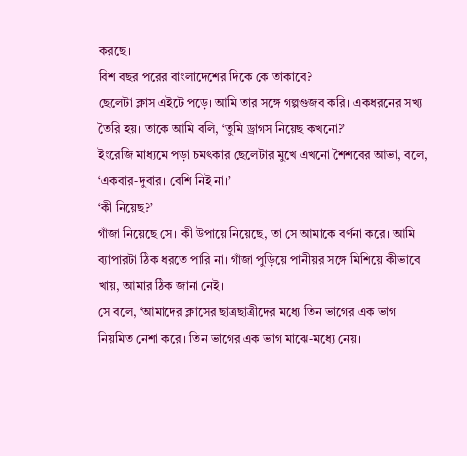করছে।
বিশ বছর পরের বাংলাদেশের দিকে কে তাকাবে?
ছেলেটা ক্লাস এইটে পড়ে। আমি তার সঙ্গে গল্পগুজব করি। একধরনের সখ্য তৈরি হয়। তাকে আমি বলি, ‘তুমি ড্রাগস নিয়েছ কখনো?’
ইংরেজি মাধ্যমে পড়া চমৎকার ছেলেটার মুখে এখনো শৈশবের আভা, বলে, ‘একবার-দুবার। বেশি নিই না।’
‘কী নিয়েছ?’
গাঁজা নিয়েছে সে। কী উপায়ে নিয়েছে, তা সে আমাকে বর্ণনা করে। আমি ব্যাপারটা ঠিক ধরতে পারি না। গাঁজা পুড়িয়ে পানীয়র সঙ্গে মিশিয়ে কীভাবে খায়, আমার ঠিক জানা নেই।
সে বলে, ‘আমাদের ক্লাসের ছাত্রছাত্রীদের মধ্যে তিন ভাগের এক ভাগ নিয়মিত নেশা করে। তিন ভাগের এক ভাগ মাঝে-মধ্যে নেয়।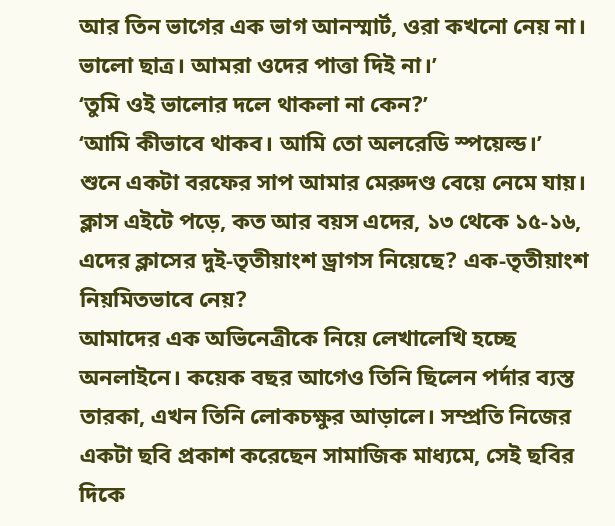আর তিন ভাগের এক ভাগ আনস্মার্ট, ওরা কখনো নেয় না। ভালো ছাত্র। আমরা ওদের পাত্তা দিই না।’
‘তুমি ওই ভালোর দলে থাকলা না কেন?’
‘আমি কীভাবে থাকব। আমি তো অলরেডি স্পয়েল্ড।’
শুনে একটা বরফের সাপ আমার মেরুদণ্ড বেয়ে নেমে যায়। ক্লাস এইটে পড়ে, কত আর বয়স এদের, ১৩ থেকে ১৫-১৬, এদের ক্লাসের দুই-তৃতীয়াংশ ড্রাগস নিয়েছে? এক-তৃতীয়াংশ নিয়মিতভাবে নেয়?
আমাদের এক অভিনেত্রীকে নিয়ে লেখালেখি হচ্ছে অনলাইনে। কয়েক বছর আগেও তিনি ছিলেন পর্দার ব্যস্ত তারকা, এখন তিনি লোকচক্ষুর আড়ালে। সম্প্রতি নিজের একটা ছবি প্রকাশ করেছেন সামাজিক মাধ্যমে, সেই ছবির দিকে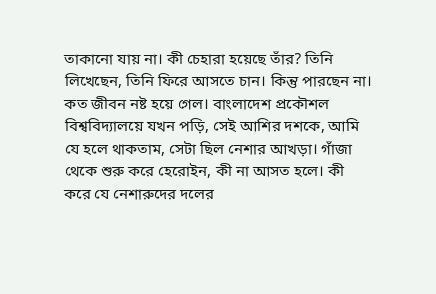তাকানো যায় না। কী চেহারা হয়েছে তাঁর? তিনি লিখেছেন, তিনি ফিরে আসতে চান। কিন্তু পারছেন না।
কত জীবন নষ্ট হয়ে গেল। বাংলাদেশ প্রকৌশল বিশ্ববিদ্যালয়ে যখন পড়ি, সেই আশির দশকে, আমি যে হলে থাকতাম, সেটা ছিল নেশার আখড়া। গাঁজা থেকে শুরু করে হেরোইন, কী না আসত হলে। কী করে যে নেশারুদের দলের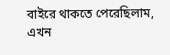বাইরে থাকতে পেরেছিলাম, এখন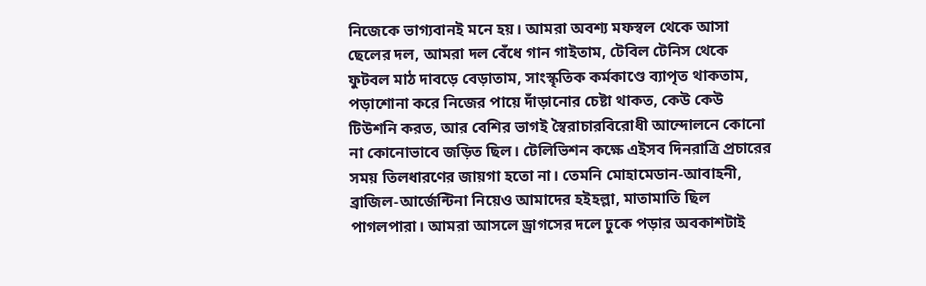নিজেকে ভাগ্যবানই মনে হয়। আমরা অবশ্য মফস্বল থেকে আসা ছেলের দল, আমরা দল বেঁধে গান গাইতাম, টেবিল টেনিস থেকে ফুটবল মাঠ দাবড়ে বেড়াতাম, সাংস্কৃতিক কর্মকাণ্ডে ব্যাপৃত থাকতাম, পড়াশোনা করে নিজের পায়ে দাঁড়ানোর চেষ্টা থাকত, কেউ কেউ টিউশনি করত, আর বেশির ভাগই স্বৈরাচারবিরোধী আন্দোলনে কোনো না কোনোভাবে জড়িত ছিল। টেলিভিশন কক্ষে এইসব দিনরাত্রি প্রচারের সময় তিলধারণের জায়গা হতো না। তেমনি মোহামেডান-আবাহনী, ব্রাজিল-আর্জেন্টিনা নিয়েও আমাদের হইহল্লা, মাতামাতি ছিল পাগলপারা। আমরা আসলে ড্রাগসের দলে ঢুকে পড়ার অবকাশটাই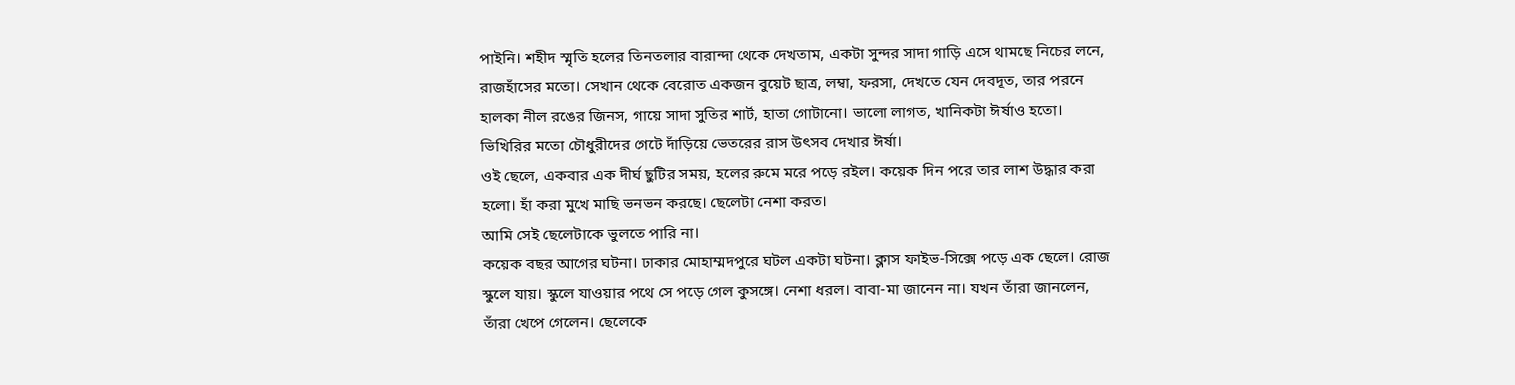পাইনি। শহীদ স্মৃতি হলের তিনতলার বারান্দা থেকে দেখতাম, একটা সুন্দর সাদা গাড়ি এসে থামছে নিচের লনে, রাজহাঁসের মতো। সেখান থেকে বেরোত একজন বুয়েট ছাত্র, লম্বা, ফরসা, দেখতে যেন দেবদূত, তার পরনে হালকা নীল রঙের জিনস, গায়ে সাদা সুতির শার্ট, হাতা গোটানো। ভালো লাগত, খানিকটা ঈর্ষাও হতো। ভিখিরির মতো চৌধুরীদের গেটে দাঁড়িয়ে ভেতরের রাস উৎসব দেখার ঈর্ষা।
ওই ছেলে, একবার এক দীর্ঘ ছুটির সময়, হলের রুমে মরে পড়ে রইল। কয়েক দিন পরে তার লাশ উদ্ধার করা হলো। হাঁ করা মুখে মাছি ভনভন করছে। ছেলেটা নেশা করত।
আমি সেই ছেলেটাকে ভুলতে পারি না।
কয়েক বছর আগের ঘটনা। ঢাকার মোহাম্মদপুরে ঘটল একটা ঘটনা। ক্লাস ফাইভ-সিক্সে পড়ে এক ছেলে। রোজ স্কুলে যায়। স্কুলে যাওয়ার পথে সে পড়ে গেল কুসঙ্গে। নেশা ধরল। বাবা-মা জানেন না। যখন তাঁরা জানলেন, তাঁরা খেপে গেলেন। ছেলেকে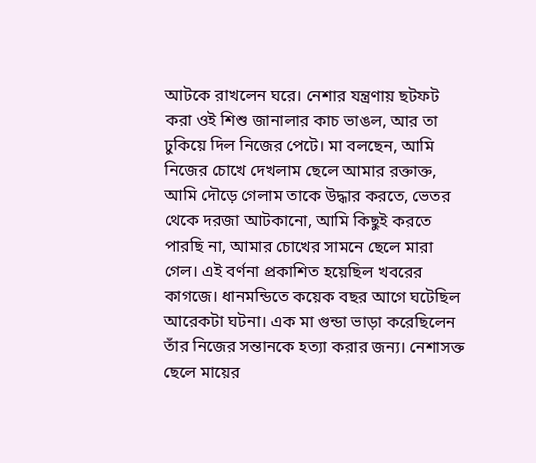আটকে রাখলেন ঘরে। নেশার যন্ত্রণায় ছটফট করা ওই শিশু জানালার কাচ ভাঙল, আর তা ঢুকিয়ে দিল নিজের পেটে। মা বলছেন, আমি নিজের চোখে দেখলাম ছেলে আমার রক্তাক্ত, আমি দৌড়ে গেলাম তাকে উদ্ধার করতে, ভেতর থেকে দরজা আটকানো, আমি কিছুই করতে পারছি না, আমার চোখের সামনে ছেলে মারা গেল। এই বর্ণনা প্রকাশিত হয়েছিল খবরের কাগজে। ধানমন্ডিতে কয়েক বছর আগে ঘটেছিল আরেকটা ঘটনা। এক মা গুন্ডা ভাড়া করেছিলেন তাঁর নিজের সন্তানকে হত্যা করার জন্য। নেশাসক্ত ছেলে মায়ের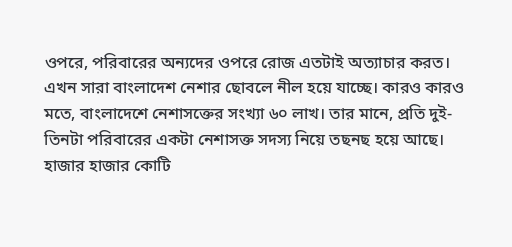ওপরে, পরিবারের অন্যদের ওপরে রোজ এতটাই অত্যাচার করত।
এখন সারা বাংলাদেশ নেশার ছোবলে নীল হয়ে যাচ্ছে। কারও কারও মতে, বাংলাদেশে নেশাসক্তের সংখ্যা ৬০ লাখ। তার মানে, প্রতি দুই-তিনটা পরিবারের একটা নেশাসক্ত সদস্য নিয়ে তছনছ হয়ে আছে। হাজার হাজার কোটি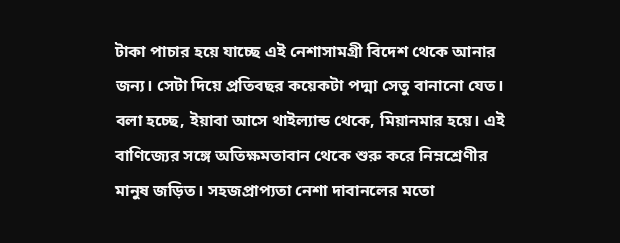টাকা পাচার হয়ে যাচ্ছে এই নেশাসামগ্রী বিদেশ থেকে আনার জন্য। সেটা দিয়ে প্রতিবছর কয়েকটা পদ্মা সেতু বানানো যেত।
বলা হচ্ছে, ইয়াবা আসে থাইল্যান্ড থেকে, মিয়ানমার হয়ে। এই বাণিজ্যের সঙ্গে অতিক্ষমতাবান থেকে শুরু করে নিম্নশ্রেণীর মানুষ জড়িত। সহজপ্রাপ্যতা নেশা দাবানলের মতো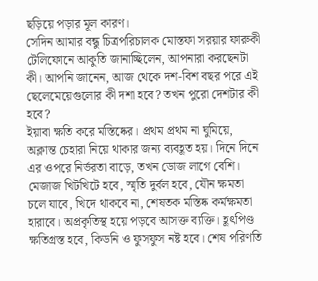ছড়িয়ে পড়ার মূল কারণ।
সেদিন আমার বন্ধু চিত্রপরিচালক মোস্তফা সরয়ার ফারুকী টেলিফোনে আকুতি জানাচ্ছিলেন, আপনারা করছেনটা কী। আপনি জানেন, আজ থেকে দশ-বিশ বছর পরে এই ছেলেমেয়েগুলোর কী দশা হবে? তখন পুরো দেশটার কী হবে?
ইয়াবা ক্ষতি করে মস্তিষ্কের। প্রথম প্রথম না ঘুমিয়ে, অক্লান্ত চেহারা নিয়ে থাকার জন্য ব্যবহূত হয়। দিনে দিনে এর ওপরে নির্ভরতা বাড়ে, তখন ডোজ লাগে বেশি। মেজাজ খিটখিটে হবে, স্মৃতি দুর্বল হবে, যৌন ক্ষমতা চলে যাবে, খিদে থাকবে না, শেষতক মস্তিষ্ক কর্মক্ষমতা হারাবে। অপ্রকৃতিস্থ হয়ে পড়বে আসক্ত ব্যক্তি। হূৎপিণ্ড ক্ষতিগ্রস্ত হবে, কিডনি ও ফুসফুস নষ্ট হবে। শেষ পরিণতি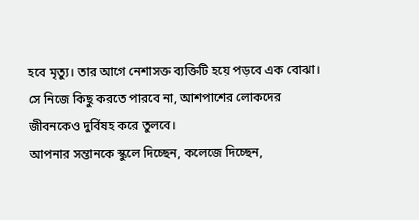হবে মৃত্যু। তার আগে নেশাসক্ত ব্যক্তিটি হয়ে পড়বে এক বোঝা। সে নিজে কিছু করতে পারবে না, আশপাশের লোকদের জীবনকেও দুর্বিষহ করে তুলবে।
আপনার সন্তানকে স্কুলে দিচ্ছেন, কলেজে দিচ্ছেন,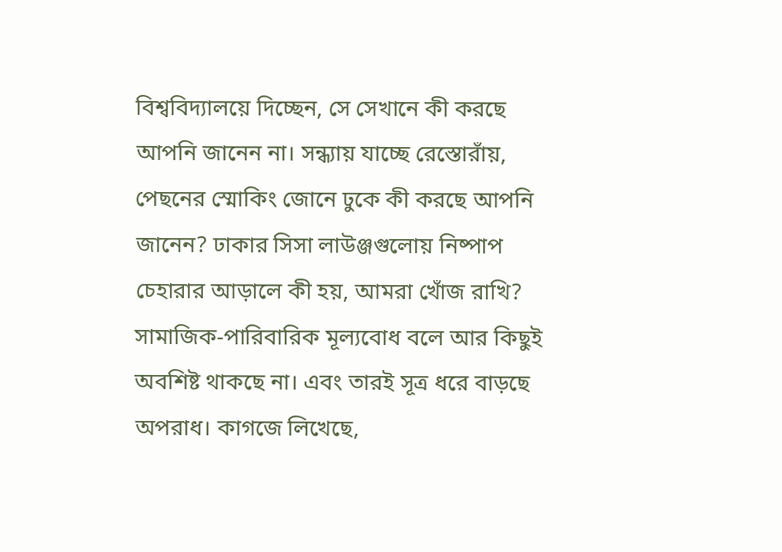বিশ্ববিদ্যালয়ে দিচ্ছেন, সে সেখানে কী করছে আপনি জানেন না। সন্ধ্যায় যাচ্ছে রেস্তোরাঁয়, পেছনের স্মোকিং জোনে ঢুকে কী করছে আপনি জানেন? ঢাকার সিসা লাউঞ্জগুলোয় নিষ্পাপ চেহারার আড়ালে কী হয়, আমরা খোঁজ রাখি? সামাজিক-পারিবারিক মূল্যবোধ বলে আর কিছুই অবশিষ্ট থাকছে না। এবং তারই সূত্র ধরে বাড়ছে অপরাধ। কাগজে লিখেছে,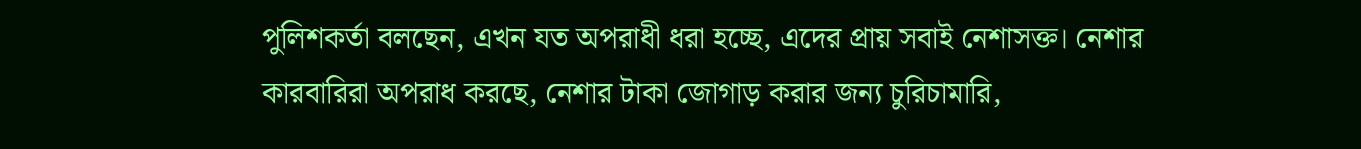পুলিশকর্তা বলছেন, এখন যত অপরাধী ধরা হচ্ছে, এদের প্রায় সবাই নেশাসক্ত। নেশার কারবারিরা অপরাধ করছে, নেশার টাকা জোগাড় করার জন্য চুরিচামারি,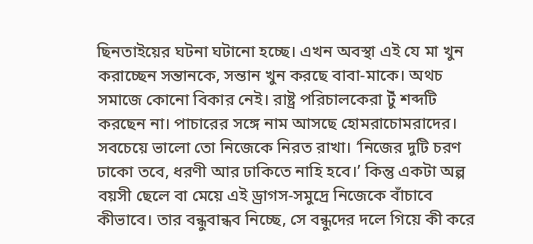ছিনতাইয়ের ঘটনা ঘটানো হচ্ছে। এখন অবস্থা এই যে মা খুন করাচ্ছেন সন্তানকে, সন্তান খুন করছে বাবা-মাকে। অথচ সমাজে কোনো বিকার নেই। রাষ্ট্র পরিচালকেরা টুঁ শব্দটি করছেন না। পাচারের সঙ্গে নাম আসছে হোমরাচোমরাদের।
সবচেয়ে ভালো তো নিজেকে নিরত রাখা। ‘নিজের দুটি চরণ ঢাকো তবে, ধরণী আর ঢাকিতে নাহি হবে।’ কিন্তু একটা অল্প বয়সী ছেলে বা মেয়ে এই ড্রাগস-সমুদ্রে নিজেকে বাঁচাবে কীভাবে। তার বন্ধুবান্ধব নিচ্ছে, সে বন্ধুদের দলে গিয়ে কী করে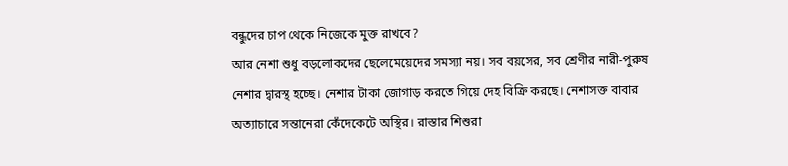বন্ধুদের চাপ থেকে নিজেকে মুক্ত রাখবে?
আর নেশা শুধু বড়লোকদের ছেলেমেয়েদের সমস্যা নয়। সব বয়সের, সব শ্রেণীর নারী-পুরুষ নেশার দ্বারস্থ হচ্ছে। নেশার টাকা জোগাড় করতে গিয়ে দেহ বিক্রি করছে। নেশাসক্ত বাবার অত্যাচারে সন্তানেরা কেঁদেকেটে অস্থির। রাস্তার শিশুরা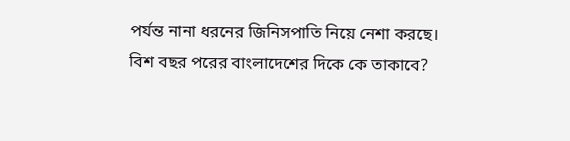পর্যন্ত নানা ধরনের জিনিসপাতি নিয়ে নেশা করছে।
বিশ বছর পরের বাংলাদেশের দিকে কে তাকাবে?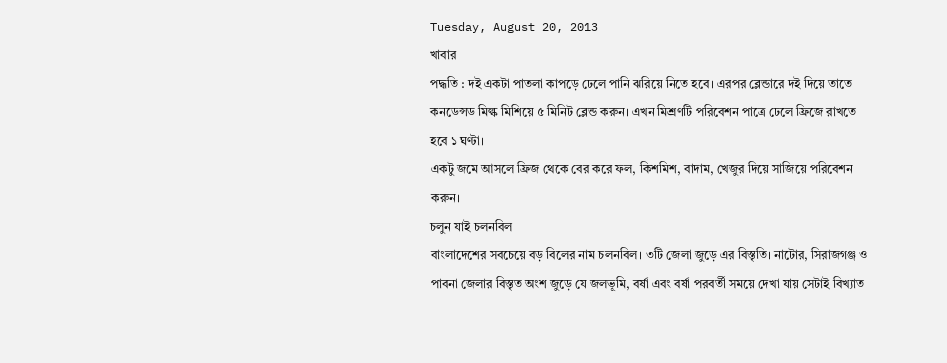Tuesday, August 20, 2013
খাবার
পদ্ধতি : দই একটা পাতলা কাপড়ে ঢেলে পানি ঝরিয়ে নিতে হবে। এরপর ব্লেন্ডারে দই দিয়ে তাতে কনডেন্সড মিল্ক মিশিয়ে ৫ মিনিট ব্লেন্ড করুন। এখন মিশ্রণটি পরিবেশন পাত্রে ঢেলে ফ্রিজে রাখতে হবে ১ ঘণ্টা।
একটু জমে আসলে ফ্রিজ থেকে বের করে ফল, কিশমিশ, বাদাম, খেজুর দিয়ে সাজিয়ে পরিবেশন করুন।
চলুন যাই চলনবিল
বাংলাদেশের সবচেয়ে বড় বিলের নাম চলনবিল। ৩টি জেলা জুড়ে এর বিস্তৃতি। নাটোর, সিরাজগঞ্জ ও পাবনা জেলার বিস্তৃত অংশ জুড়ে যে জলভূমি, বর্ষা এবং বর্ষা পরবর্তী সময়ে দেখা যায় সেটাই বিখ্যাত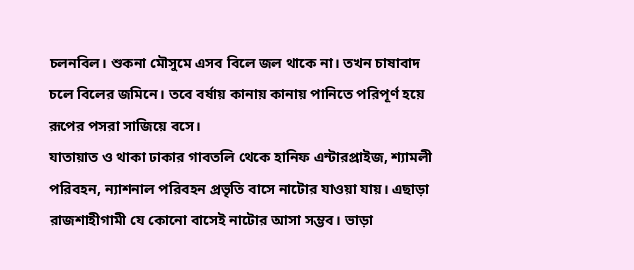চলনবিল। শুকনা মৌসুমে এসব বিলে জল থাকে না। তখন চাষাবাদ চলে বিলের জমিনে। তবে বর্ষায় কানায় কানায় পানিতে পরিপূর্ণ হয়ে রূপের পসরা সাজিয়ে বসে।
যাতায়াত ও থাকা ঢাকার গাবতলি থেকে হানিফ এন্টারপ্রাইজ, শ্যামলী পরিবহন, ন্যাশনাল পরিবহন প্রভৃতি বাসে নাটোর যাওয়া যায়। এছাড়া রাজশাহীগামী যে কোনো বাসেই নাটোর আসা সম্ভব। ভাড়া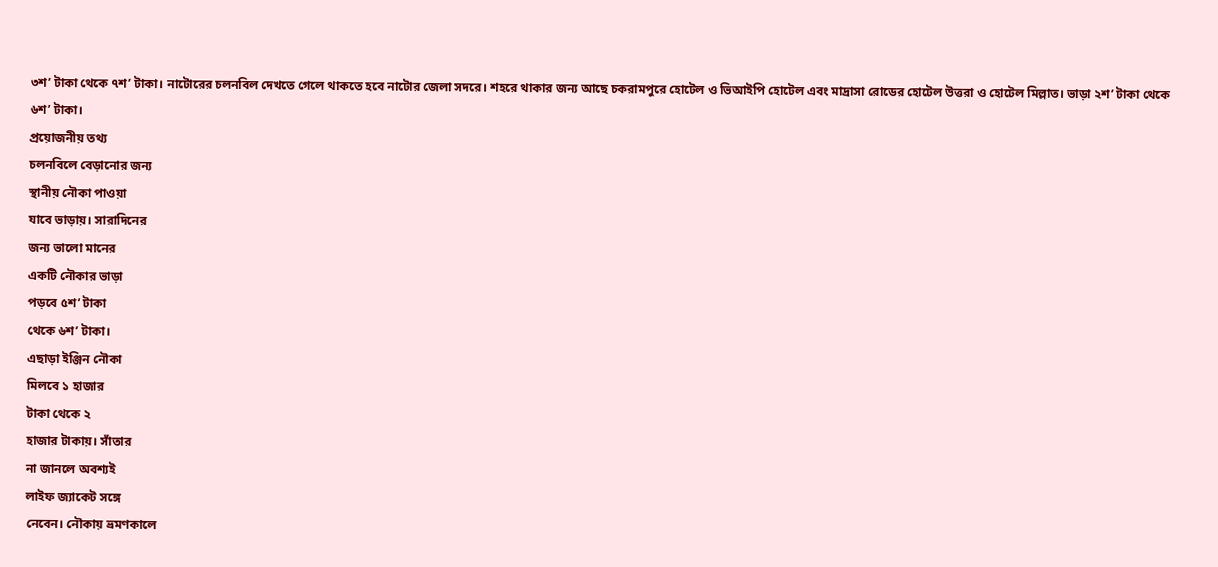৩শ’ টাকা থেকে ৭শ’ টাকা। নাটোরের চলনবিল দেখতে গেলে থাকতে হবে নাটোর জেলা সদরে। শহরে থাকার জন্য আছে চকরামপুরে হোটেল ও ভিআইপি হোটেল এবং মাদ্রাসা রোডের হোটেল উত্তরা ও হোটেল মিল্লাত। ভাড়া ২শ’ টাকা থেকে ৬শ’ টাকা।
প্রয়োজনীয় তথ্য
চলনবিলে বেড়ানোর জন্য
স্থানীয় নৌকা পাওয়া
যাবে ভাড়ায়। সারাদিনের
জন্য ভালো মানের
একটি নৌকার ভাড়া
পড়বে ৫শ’ টাকা
থেকে ৬শ’ টাকা।
এছাড়া ইঞ্জিন নৌকা
মিলবে ১ হাজার
টাকা থেকে ২
হাজার টাকায়। সাঁতার
না জানলে অবশ্যই
লাইফ জ্যাকেট সঙ্গে
নেবেন। নৌকায় ভ্রমণকালে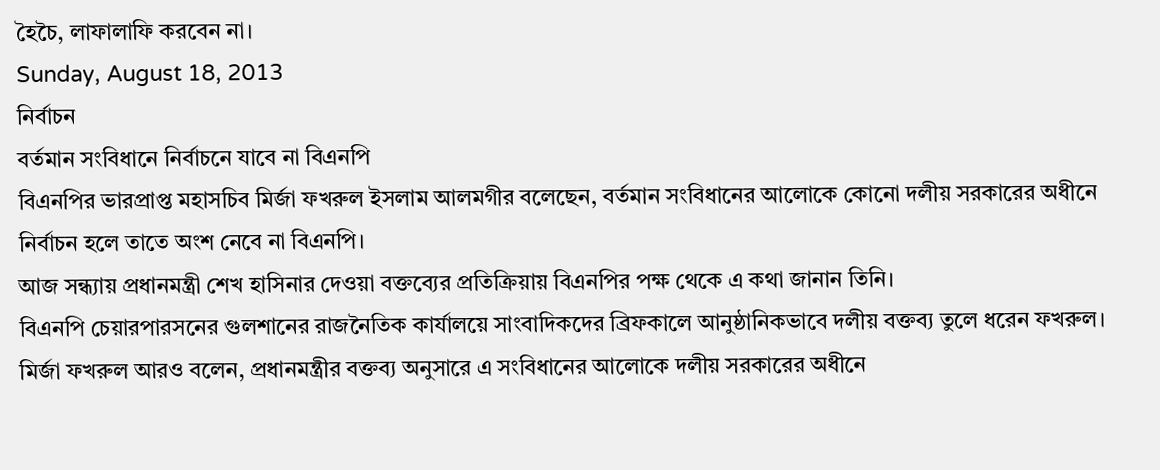হৈচৈ, লাফালাফি করবেন না।
Sunday, August 18, 2013
নির্বাচন
বর্তমান সংবিধানে নির্বাচনে যাবে না বিএনপি
বিএনপির ভারপ্রাপ্ত মহাসচিব মির্জা ফখরুল ইসলাম আলমগীর বলেছেন, বর্তমান সংবিধানের আলোকে কোনো দলীয় সরকারের অধীনে নির্বাচন হলে তাতে অংশ নেবে না বিএনপি।
আজ সন্ধ্যায় প্রধানমন্ত্রী শেখ হাসিনার দেওয়া বক্তব্যের প্রতিক্রিয়ায় বিএনপির পক্ষ থেকে এ কথা জানান তিনি।
বিএনপি চেয়ারপারসনের গুলশানের রাজনৈতিক কার্যালয়ে সাংবাদিকদের ব্রিফকালে আনুষ্ঠানিকভাবে দলীয় বক্তব্য তুলে ধরেন ফখরুল।
মির্জা ফখরুল আরও বলেন, প্রধানমন্ত্রীর বক্তব্য অনুসারে এ সংবিধানের আলোকে দলীয় সরকারের অধীনে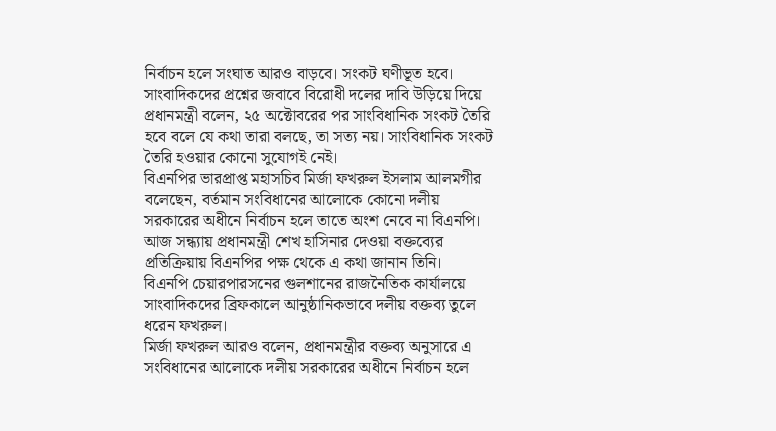নির্বাচন হলে সংঘাত আরও বাড়বে। সংকট ঘণীভূত হবে।
সাংবাদিকদের প্রশ্নের জবাবে বিরোধী দলের দাবি উড়িয়ে দিয়ে প্রধানমন্ত্রী বলেন, ২৫ অক্টোবরের পর সাংবিধানিক সংকট তৈরি হবে বলে যে কথা তারা বলছে, তা সত্য নয়। সাংবিধানিক সংকট তৈরি হওয়ার কোনো সুযোগই নেই।
বিএনপির ভারপ্রাপ্ত মহাসচিব মির্জা ফখরুল ইসলাম আলমগীর বলেছেন, বর্তমান সংবিধানের আলোকে কোনো দলীয় সরকারের অধীনে নির্বাচন হলে তাতে অংশ নেবে না বিএনপি।
আজ সন্ধ্যায় প্রধানমন্ত্রী শেখ হাসিনার দেওয়া বক্তব্যের প্রতিক্রিয়ায় বিএনপির পক্ষ থেকে এ কথা জানান তিনি।
বিএনপি চেয়ারপারসনের গুলশানের রাজনৈতিক কার্যালয়ে সাংবাদিকদের ব্রিফকালে আনুষ্ঠানিকভাবে দলীয় বক্তব্য তুলে ধরেন ফখরুল।
মির্জা ফখরুল আরও বলেন, প্রধানমন্ত্রীর বক্তব্য অনুসারে এ সংবিধানের আলোকে দলীয় সরকারের অধীনে নির্বাচন হলে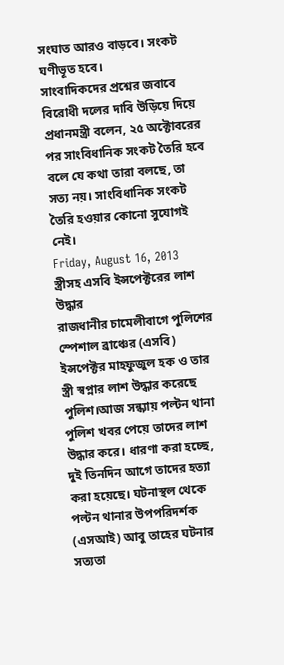সংঘাত আরও বাড়বে। সংকট ঘণীভূত হবে।
সাংবাদিকদের প্রশ্নের জবাবে বিরোধী দলের দাবি উড়িয়ে দিয়ে প্রধানমন্ত্রী বলেন, ২৫ অক্টোবরের পর সাংবিধানিক সংকট তৈরি হবে বলে যে কথা তারা বলছে, তা সত্য নয়। সাংবিধানিক সংকট তৈরি হওয়ার কোনো সুযোগই নেই।
Friday, August 16, 2013
স্ত্রীসহ এসবি ইন্সপেক্টরের লাশ উদ্ধার
রাজধানীর চামেলীবাগে পুলিশের স্পেশাল ব্রাঞ্চের (এসবি) ইন্সপেক্টর মাহফুজুল হক ও তার স্ত্রী স্বপ্নার লাশ উদ্ধার করেছে পুলিশ।আজ সন্ধ্যায় পল্টন থানা পুলিশ খবর পেয়ে তাদের লাশ উদ্ধার করে। ধারণা করা হচ্ছে, দুই তিনদিন আগে তাদের হত্যা করা হয়েছে। ঘটনাস্থল থেকে পল্টন থানার উপপরিদর্শক (এসআই) আবু তাহের ঘটনার সত্যতা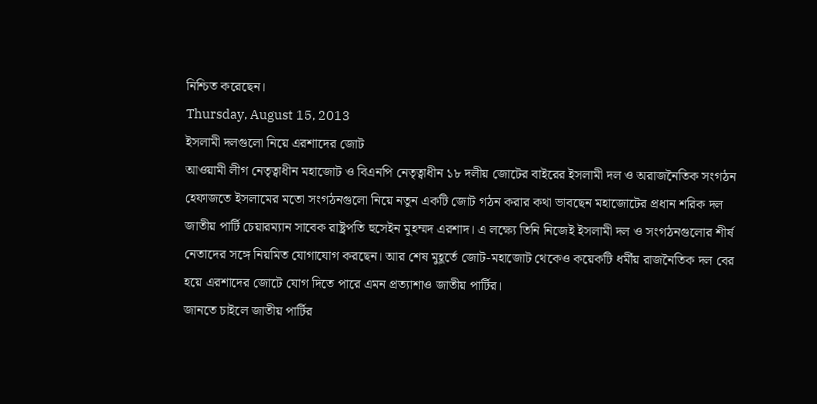নিশ্চিত করেছেন।
Thursday, August 15, 2013
ইসলামী দলগুলো নিয়ে এরশাদের জোট
আওয়ামী লীগ নেতৃত্বাধীন মহাজোট ও বিএনপি নেতৃত্বাধীন ১৮ দলীয় জোটের বাইরের ইসলামী দল ও অরাজনৈতিক সংগঠন হেফাজতে ইসলামের মতো সংগঠনগুলো নিয়ে নতুন একটি জোট গঠন করার কথা ভাবছেন মহাজোটের প্রধান শরিক দল জাতীয় পার্টি চেয়ারম্যান সাবেক রাষ্ট্রপতি হুসেইন মুহম্মদ এরশাদ। এ লক্ষ্যে তিনি নিজেই ইসলামী দল ও সংগঠনগুলোর শীর্ষ নেতাদের সঙ্গে নিয়মিত যোগাযোগ করছেন। আর শেষ মুহূর্তে জোট-মহাজোট থেকেও কয়েকটি ধর্মীয় রাজনৈতিক দল বের হয়ে এরশাদের জোটে যোগ দিতে পারে এমন প্রত্যাশাও জাতীয় পার্টির।
জানতে চাইলে জাতীয় পার্টির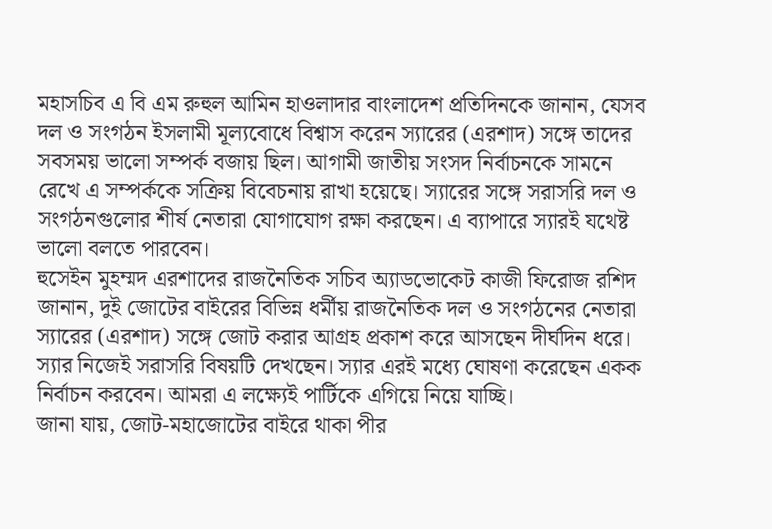মহাসচিব এ বি এম রুহুল আমিন হাওলাদার বাংলাদেশ প্রতিদিনকে জানান, যেসব দল ও সংগঠন ইসলামী মূল্যবোধে বিশ্বাস করেন স্যারের (এরশাদ) সঙ্গে তাদের সবসময় ভালো সম্পর্ক বজায় ছিল। আগামী জাতীয় সংসদ নির্বাচনকে সামনে রেখে এ সম্পর্ককে সক্রিয় বিবেচনায় রাখা হয়েছে। স্যারের সঙ্গে সরাসরি দল ও সংগঠনগুলোর শীর্ষ নেতারা যোগাযোগ রক্ষা করছেন। এ ব্যাপারে স্যারই যথেষ্ট ভালো বলতে পারবেন।
হুসেইন মুহম্মদ এরশাদের রাজনৈতিক সচিব অ্যাডভোকেট কাজী ফিরোজ রশিদ জানান, দুই জোটের বাইরের বিভিন্ন ধর্মীয় রাজনৈতিক দল ও সংগঠনের নেতারা স্যারের (এরশাদ) সঙ্গে জোট করার আগ্রহ প্রকাশ করে আসছেন দীর্ঘদিন ধরে। স্যার নিজেই সরাসরি বিষয়টি দেখছেন। স্যার এরই মধ্যে ঘোষণা করেছেন একক নির্বাচন করবেন। আমরা এ লক্ষ্যেই পার্টিকে এগিয়ে নিয়ে যাচ্ছি।
জানা যায়, জোট-মহাজোটের বাইরে থাকা পীর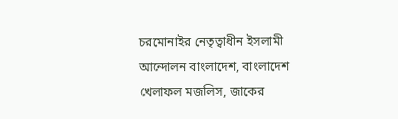চরমোনাইর নেতৃত্বাধীন ইসলামী আন্দোলন বাংলাদেশ, বাংলাদেশ খেলাফল মজলিস, জাকের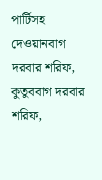পার্টিসহ দেওয়ানবাগ দরবার শরিফ, কুতুববাগ দরবার শরিফ,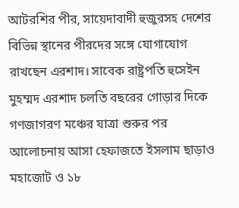আটরশির পীর, সায়েদাবাদী হুজুরসহ দেশের বিভিন্ন স্থানের পীরদের সঙ্গে যোগাযোগ রাখছেন এরশাদ। সাবেক রাষ্ট্রপতি হুসেইন মুহম্মদ এরশাদ চলতি বছরের গোড়ার দিকে গণজাগরণ মঞ্চের যাত্রা শুরুর পর আলোচনায় আসা হেফাজতে ইসলাম ছাড়াও মহাজোট ও ১৮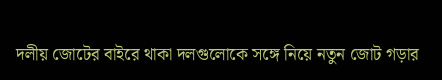দলীয় জোটের বাইরে থাকা দলগুলোকে সঙ্গে নিয়ে নতুন জোট গড়ার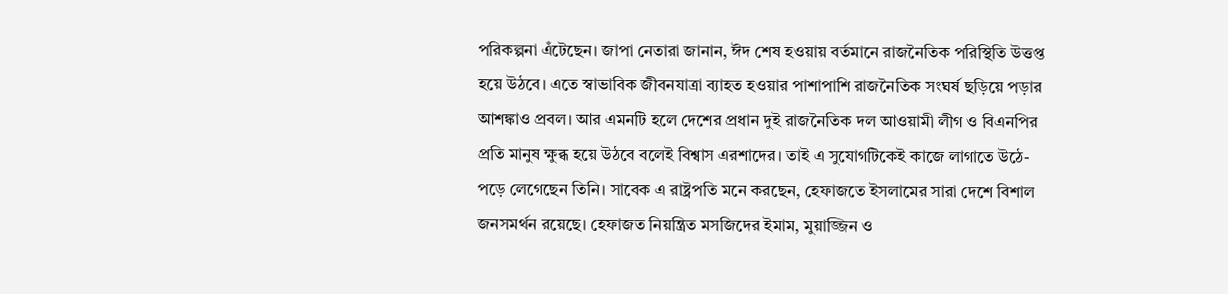পরিকল্পনা এঁটেছেন। জাপা নেতারা জানান, ঈদ শেষ হওয়ায় বর্তমানে রাজনৈতিক পরিস্থিতি উত্তপ্ত হয়ে উঠবে। এতে স্বাভাবিক জীবনযাত্রা ব্যাহত হওয়ার পাশাপাশি রাজনৈতিক সংঘর্ষ ছড়িয়ে পড়ার আশঙ্কাও প্রবল। আর এমনটি হলে দেশের প্রধান দুই রাজনৈতিক দল আওয়ামী লীগ ও বিএনপির প্রতি মানুষ ক্ষুব্ধ হয়ে উঠবে বলেই বিশ্বাস এরশাদের। তাই এ সুযোগটিকেই কাজে লাগাতে উঠে-পড়ে লেগেছেন তিনি। সাবেক এ রাষ্ট্রপতি মনে করছেন, হেফাজতে ইসলামের সারা দেশে বিশাল জনসমর্থন রয়েছে। হেফাজত নিয়ন্ত্রিত মসজিদের ইমাম, মুয়াজ্জিন ও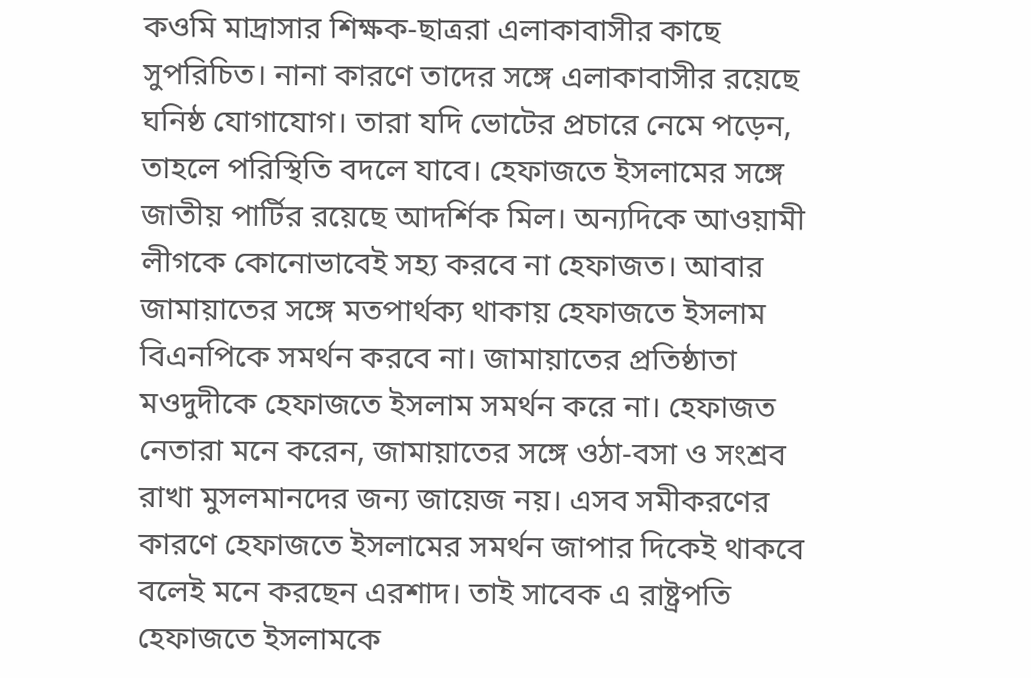কওমি মাদ্রাসার শিক্ষক-ছাত্ররা এলাকাবাসীর কাছে সুপরিচিত। নানা কারণে তাদের সঙ্গে এলাকাবাসীর রয়েছে ঘনিষ্ঠ যোগাযোগ। তারা যদি ভোটের প্রচারে নেমে পড়েন, তাহলে পরিস্থিতি বদলে যাবে। হেফাজতে ইসলামের সঙ্গে জাতীয় পার্টির রয়েছে আদর্শিক মিল। অন্যদিকে আওয়ামী লীগকে কোনোভাবেই সহ্য করবে না হেফাজত। আবার জামায়াতের সঙ্গে মতপার্থক্য থাকায় হেফাজতে ইসলাম বিএনপিকে সমর্থন করবে না। জামায়াতের প্রতিষ্ঠাতা মওদুদীকে হেফাজতে ইসলাম সমর্থন করে না। হেফাজত নেতারা মনে করেন, জামায়াতের সঙ্গে ওঠা-বসা ও সংশ্রব রাখা মুসলমানদের জন্য জায়েজ নয়। এসব সমীকরণের কারণে হেফাজতে ইসলামের সমর্থন জাপার দিকেই থাকবে বলেই মনে করছেন এরশাদ। তাই সাবেক এ রাষ্ট্রপতি হেফাজতে ইসলামকে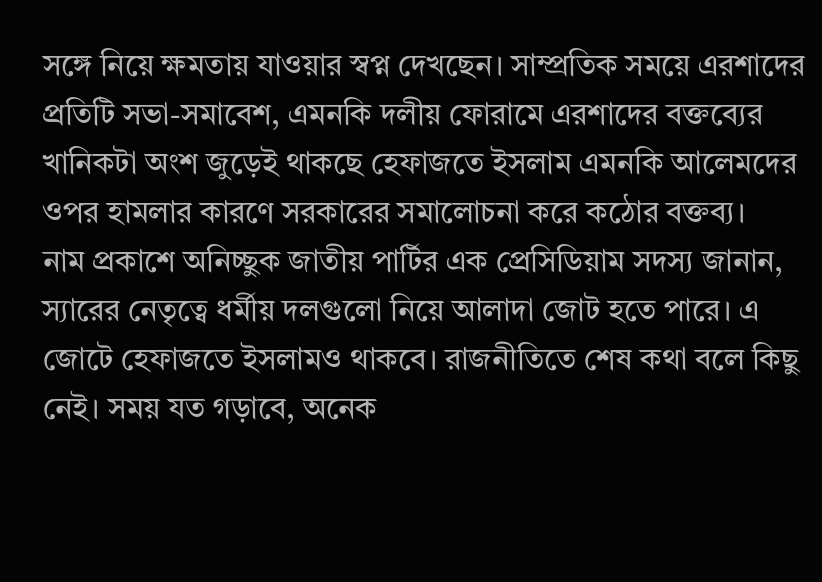সঙ্গে নিয়ে ক্ষমতায় যাওয়ার স্বপ্ন দেখছেন। সাম্প্রতিক সময়ে এরশাদের প্রতিটি সভা-সমাবেশ, এমনকি দলীয় ফোরামে এরশাদের বক্তব্যের খানিকটা অংশ জুড়েই থাকছে হেফাজতে ইসলাম এমনকি আলেমদের ওপর হামলার কারণে সরকারের সমালোচনা করে কঠোর বক্তব্য।
নাম প্রকাশে অনিচ্ছুক জাতীয় পার্টির এক প্রেসিডিয়াম সদস্য জানান, স্যারের নেতৃত্বে ধর্মীয় দলগুলো নিয়ে আলাদা জোট হতে পারে। এ জোটে হেফাজতে ইসলামও থাকবে। রাজনীতিতে শেষ কথা বলে কিছু নেই। সময় যত গড়াবে, অনেক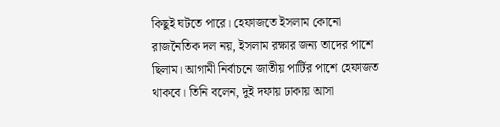কিছুই ঘটতে পারে। হেফাজতে ইসলাম কোনো রাজনৈতিক দল নয়, ইসলাম রক্ষার জন্য তাদের পাশে ছিলাম। আগামী নির্বাচনে জাতীয় পার্টির পাশে হেফাজত থাকবে। তিনি বলেন, দুই দফায় ঢাকায় আসা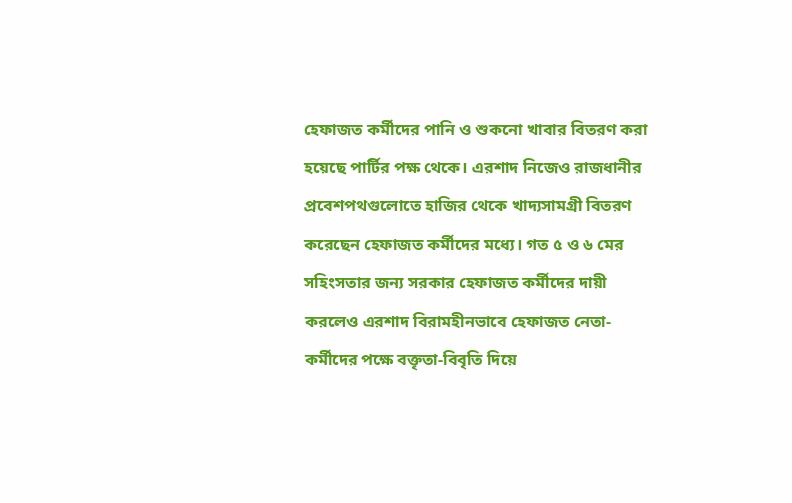হেফাজত কর্মীদের পানি ও শুকনো খাবার বিতরণ করা হয়েছে পার্টির পক্ষ থেকে। এরশাদ নিজেও রাজধানীর প্রবেশপথগুলোতে হাজির থেকে খাদ্যসামগ্রী বিতরণ করেছেন হেফাজত কর্মীদের মধ্যে। গত ৫ ও ৬ মের সহিংসতার জন্য সরকার হেফাজত কর্মীদের দায়ী করলেও এরশাদ বিরামহীনভাবে হেফাজত নেতা-কর্মীদের পক্ষে বক্তৃতা-বিবৃতি দিয়ে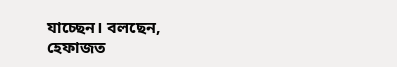যাচ্ছেন। বলছেন, হেফাজত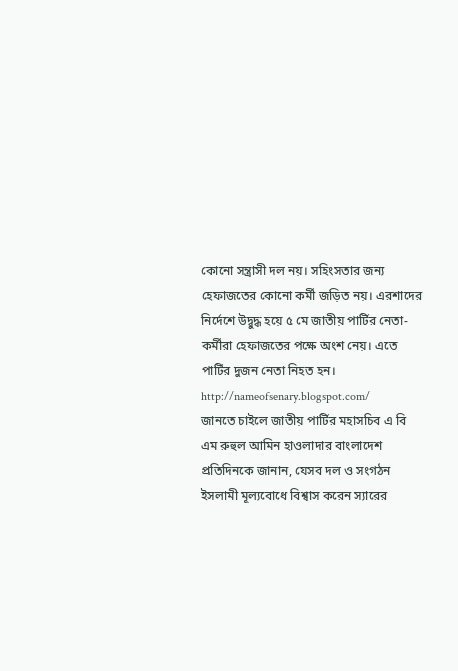কোনো সন্ত্রাসী দল নয়। সহিংসতার জন্য হেফাজতের কোনো কর্মী জড়িত নয়। এরশাদের নির্দেশে উদ্বুদ্ধ হয়ে ৫ মে জাতীয় পার্টির নেতা-কর্মীরা হেফাজতের পক্ষে অংশ নেয়। এতে পার্টির দুজন নেতা নিহত হন। http://nameofsenary.blogspot.com/
জানতে চাইলে জাতীয় পার্টির মহাসচিব এ বি এম রুহুল আমিন হাওলাদার বাংলাদেশ প্রতিদিনকে জানান, যেসব দল ও সংগঠন ইসলামী মূল্যবোধে বিশ্বাস করেন স্যারের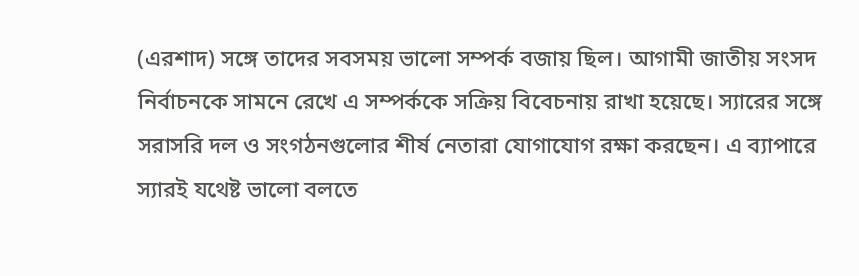(এরশাদ) সঙ্গে তাদের সবসময় ভালো সম্পর্ক বজায় ছিল। আগামী জাতীয় সংসদ নির্বাচনকে সামনে রেখে এ সম্পর্ককে সক্রিয় বিবেচনায় রাখা হয়েছে। স্যারের সঙ্গে সরাসরি দল ও সংগঠনগুলোর শীর্ষ নেতারা যোগাযোগ রক্ষা করছেন। এ ব্যাপারে স্যারই যথেষ্ট ভালো বলতে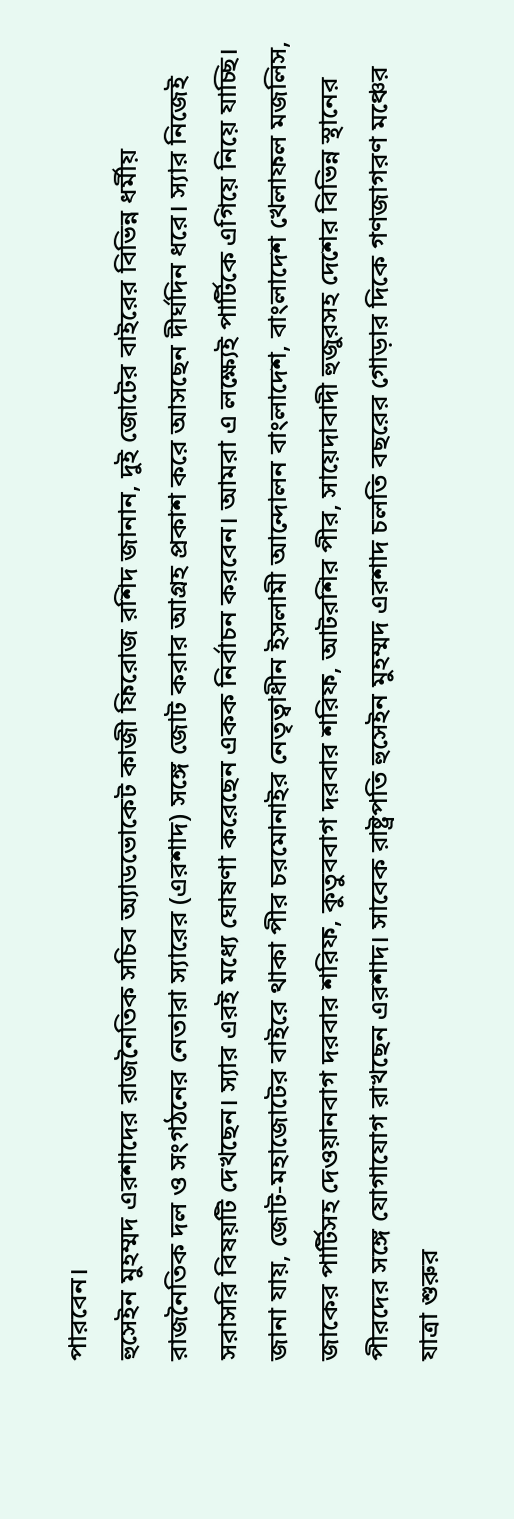পারবেন।
হুসেইন মুহম্মদ এরশাদের রাজনৈতিক সচিব অ্যাডভোকেট কাজী ফিরোজ রশিদ জানান, দুই জোটের বাইরের বিভিন্ন ধর্মীয় রাজনৈতিক দল ও সংগঠনের নেতারা স্যারের (এরশাদ) সঙ্গে জোট করার আগ্রহ প্রকাশ করে আসছেন দীর্ঘদিন ধরে। স্যার নিজেই সরাসরি বিষয়টি দেখছেন। স্যার এরই মধ্যে ঘোষণা করেছেন একক নির্বাচন করবেন। আমরা এ লক্ষ্যেই পার্টিকে এগিয়ে নিয়ে যাচ্ছি।
জানা যায়, জোট-মহাজোটের বাইরে থাকা পীর চরমোনাইর নেতৃত্বাধীন ইসলামী আন্দোলন বাংলাদেশ, বাংলাদেশ খেলাফল মজলিস, জাকের পার্টিসহ দেওয়ানবাগ দরবার শরিফ, কুতুববাগ দরবার শরিফ, আটরশির পীর, সায়েদাবাদী হুজুরসহ দেশের বিভিন্ন স্থানের পীরদের সঙ্গে যোগাযোগ রাখছেন এরশাদ। সাবেক রাষ্ট্রপতি হুসেইন মুহম্মদ এরশাদ চলতি বছরের গোড়ার দিকে গণজাগরণ মঞ্চের যাত্রা শুরুর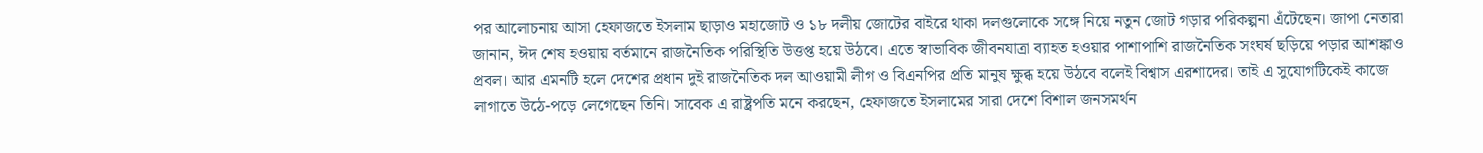পর আলোচনায় আসা হেফাজতে ইসলাম ছাড়াও মহাজোট ও ১৮ দলীয় জোটের বাইরে থাকা দলগুলোকে সঙ্গে নিয়ে নতুন জোট গড়ার পরিকল্পনা এঁটেছেন। জাপা নেতারা জানান, ঈদ শেষ হওয়ায় বর্তমানে রাজনৈতিক পরিস্থিতি উত্তপ্ত হয়ে উঠবে। এতে স্বাভাবিক জীবনযাত্রা ব্যাহত হওয়ার পাশাপাশি রাজনৈতিক সংঘর্ষ ছড়িয়ে পড়ার আশঙ্কাও প্রবল। আর এমনটি হলে দেশের প্রধান দুই রাজনৈতিক দল আওয়ামী লীগ ও বিএনপির প্রতি মানুষ ক্ষুব্ধ হয়ে উঠবে বলেই বিশ্বাস এরশাদের। তাই এ সুযোগটিকেই কাজে লাগাতে উঠে-পড়ে লেগেছেন তিনি। সাবেক এ রাষ্ট্রপতি মনে করছেন, হেফাজতে ইসলামের সারা দেশে বিশাল জনসমর্থন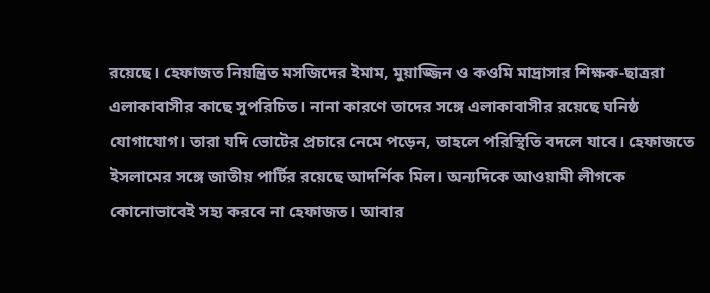রয়েছে। হেফাজত নিয়ন্ত্রিত মসজিদের ইমাম, মুয়াজ্জিন ও কওমি মাদ্রাসার শিক্ষক-ছাত্ররা এলাকাবাসীর কাছে সুপরিচিত। নানা কারণে তাদের সঙ্গে এলাকাবাসীর রয়েছে ঘনিষ্ঠ যোগাযোগ। তারা যদি ভোটের প্রচারে নেমে পড়েন, তাহলে পরিস্থিতি বদলে যাবে। হেফাজতে ইসলামের সঙ্গে জাতীয় পার্টির রয়েছে আদর্শিক মিল। অন্যদিকে আওয়ামী লীগকে কোনোভাবেই সহ্য করবে না হেফাজত। আবার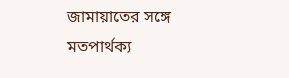জামায়াতের সঙ্গে মতপার্থক্য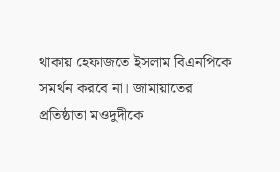থাকায় হেফাজতে ইসলাম বিএনপিকে সমর্থন করবে না। জামায়াতের প্রতিষ্ঠাতা মওদুদীকে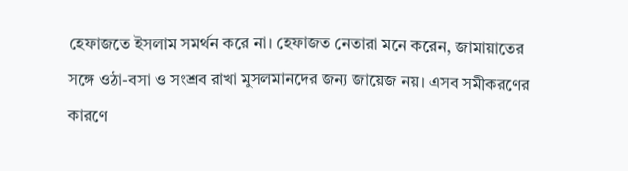হেফাজতে ইসলাম সমর্থন করে না। হেফাজত নেতারা মনে করেন, জামায়াতের সঙ্গে ওঠা-বসা ও সংশ্রব রাখা মুসলমানদের জন্য জায়েজ নয়। এসব সমীকরণের কারণে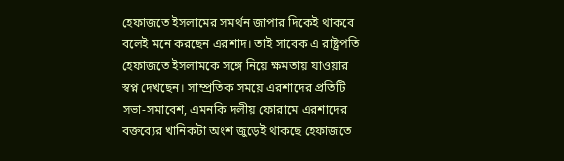হেফাজতে ইসলামের সমর্থন জাপার দিকেই থাকবে বলেই মনে করছেন এরশাদ। তাই সাবেক এ রাষ্ট্রপতি হেফাজতে ইসলামকে সঙ্গে নিয়ে ক্ষমতায় যাওয়ার স্বপ্ন দেখছেন। সাম্প্রতিক সময়ে এরশাদের প্রতিটি সভা-সমাবেশ, এমনকি দলীয় ফোরামে এরশাদের বক্তব্যের খানিকটা অংশ জুড়েই থাকছে হেফাজতে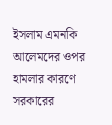ইসলাম এমনকি আলেমদের ওপর হামলার কারণে সরকারের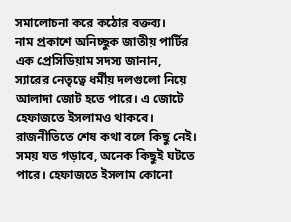সমালোচনা করে কঠোর বক্তব্য।
নাম প্রকাশে অনিচ্ছুক জাতীয় পার্টির এক প্রেসিডিয়াম সদস্য জানান, স্যারের নেতৃত্বে ধর্মীয় দলগুলো নিয়ে আলাদা জোট হতে পারে। এ জোটে হেফাজতে ইসলামও থাকবে। রাজনীতিতে শেষ কথা বলে কিছু নেই। সময় যত গড়াবে, অনেক কিছুই ঘটতে পারে। হেফাজতে ইসলাম কোনো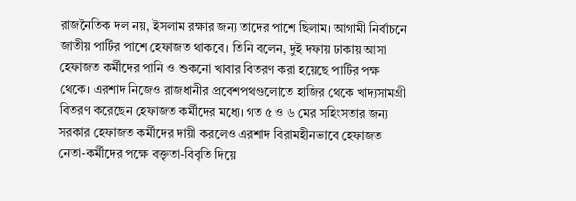রাজনৈতিক দল নয়, ইসলাম রক্ষার জন্য তাদের পাশে ছিলাম। আগামী নির্বাচনে জাতীয় পার্টির পাশে হেফাজত থাকবে। তিনি বলেন, দুই দফায় ঢাকায় আসা হেফাজত কর্মীদের পানি ও শুকনো খাবার বিতরণ করা হয়েছে পার্টির পক্ষ থেকে। এরশাদ নিজেও রাজধানীর প্রবেশপথগুলোতে হাজির থেকে খাদ্যসামগ্রী বিতরণ করেছেন হেফাজত কর্মীদের মধ্যে। গত ৫ ও ৬ মের সহিংসতার জন্য সরকার হেফাজত কর্মীদের দায়ী করলেও এরশাদ বিরামহীনভাবে হেফাজত নেতা-কর্মীদের পক্ষে বক্তৃতা-বিবৃতি দিয়ে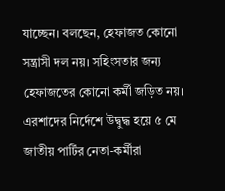যাচ্ছেন। বলছেন, হেফাজত কোনো সন্ত্রাসী দল নয়। সহিংসতার জন্য হেফাজতের কোনো কর্মী জড়িত নয়। এরশাদের নির্দেশে উদ্বুদ্ধ হয়ে ৫ মে জাতীয় পার্টির নেতা-কর্মীরা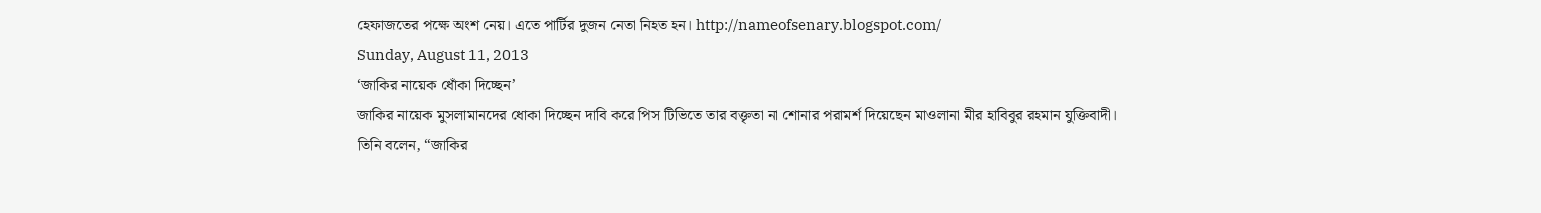হেফাজতের পক্ষে অংশ নেয়। এতে পার্টির দুজন নেতা নিহত হন। http://nameofsenary.blogspot.com/
Sunday, August 11, 2013
‘জাকির নায়েক ধোঁকা দিচ্ছেন’
জাকির নায়েক মুসলামানদের ধোকা দিচ্ছেন দাবি করে পিস টিভিতে তার বক্তৃতা না শোনার পরামর্শ দিয়েছেন মাওলানা মীর হাবিবুর রহমান যুক্তিবাদী।
তিনি বলেন, “জাকির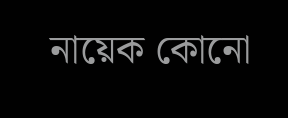নায়েক কোনো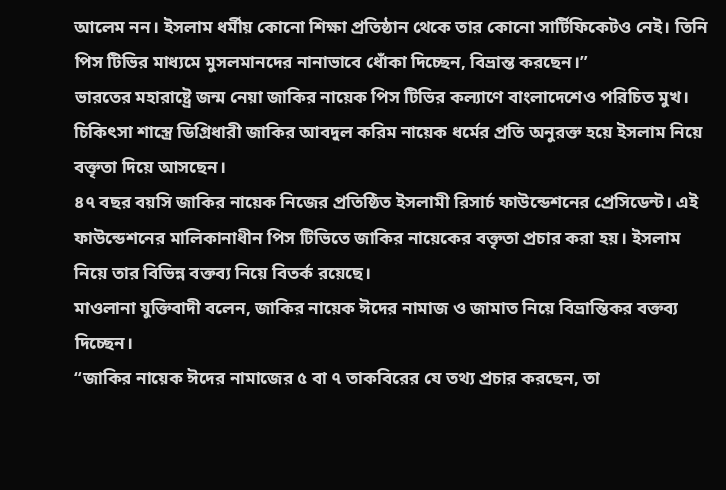আলেম নন। ইসলাম ধর্মীয় কোনো শিক্ষা প্রতিষ্ঠান থেকে তার কোনো সার্টিফিকেটও নেই। তিনি পিস টিভির মাধ্যমে মুসলমানদের নানাভাবে ধোঁকা দিচ্ছেন, বিভ্রান্ত করছেন।”
ভারতের মহারাষ্ট্রে জন্ম নেয়া জাকির নায়েক পিস টিভির কল্যাণে বাংলাদেশেও পরিচিত মুখ। চিকিৎসা শাস্ত্রে ডিগ্রিধারী জাকির আবদুল করিম নায়েক ধর্মের প্রতি অনুরক্ত হয়ে ইসলাম নিয়ে বক্তৃতা দিয়ে আসছেন।
৪৭ বছর বয়সি জাকির নায়েক নিজের প্রতিষ্ঠিত ইসলামী রিসার্চ ফাউন্ডেশনের প্রেসিডেন্ট। এই ফাউন্ডেশনের মালিকানাধীন পিস টিভিতে জাকির নায়েকের বক্তৃতা প্রচার করা হয়। ইসলাম নিয়ে তার বিভিন্ন বক্তব্য নিয়ে বিতর্ক রয়েছে।
মাওলানা যুক্তিবাদী বলেন, জাকির নায়েক ঈদের নামাজ ও জামাত নিয়ে বিভ্রান্তিকর বক্তব্য দিচ্ছেন।
“জাকির নায়েক ঈদের নামাজের ৫ বা ৭ তাকবিরের যে তথ্য প্রচার করছেন, তা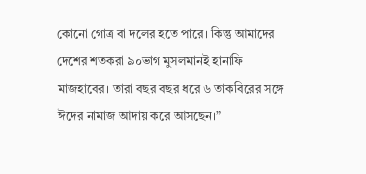কোনো গোত্র বা দলের হতে পারে। কিন্তু আমাদের দেশের শতকরা ৯০ভাগ মুসলমানই হানাফি মাজহাবের। তারা বছর বছর ধরে ৬ তাকবিরের সঙ্গে ঈদের নামাজ আদায় করে আসছেন।”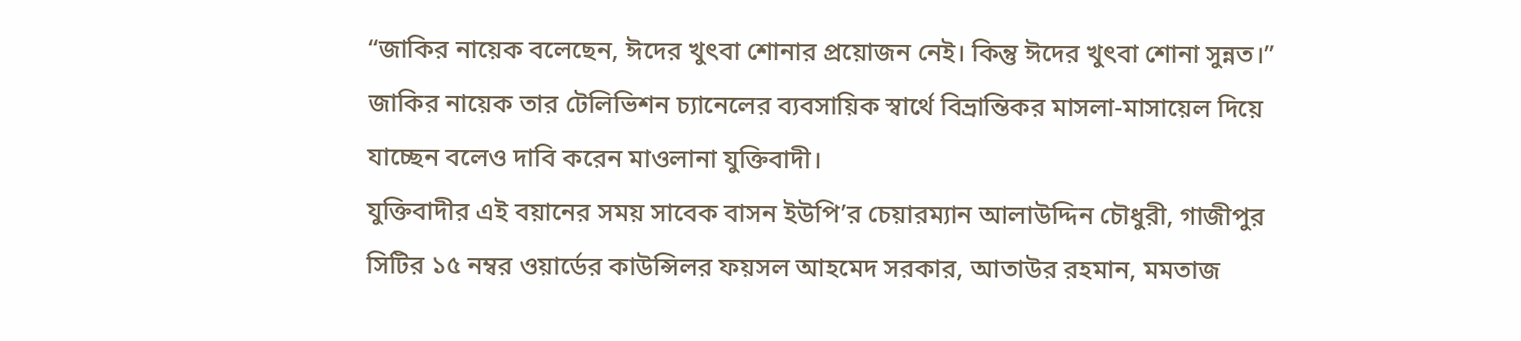“জাকির নায়েক বলেছেন, ঈদের খুৎবা শোনার প্রয়োজন নেই। কিন্তু ঈদের খুৎবা শোনা সুন্নত।”
জাকির নায়েক তার টেলিভিশন চ্যানেলের ব্যবসায়িক স্বার্থে বিভ্রান্তিকর মাসলা-মাসায়েল দিয়ে যাচ্ছেন বলেও দাবি করেন মাওলানা যুক্তিবাদী।
যুক্তিবাদীর এই বয়ানের সময় সাবেক বাসন ইউপি’র চেয়ারম্যান আলাউদ্দিন চৌধুরী, গাজীপুর সিটির ১৫ নম্বর ওয়ার্ডের কাউন্সিলর ফয়সল আহমেদ সরকার, আতাউর রহমান, মমতাজ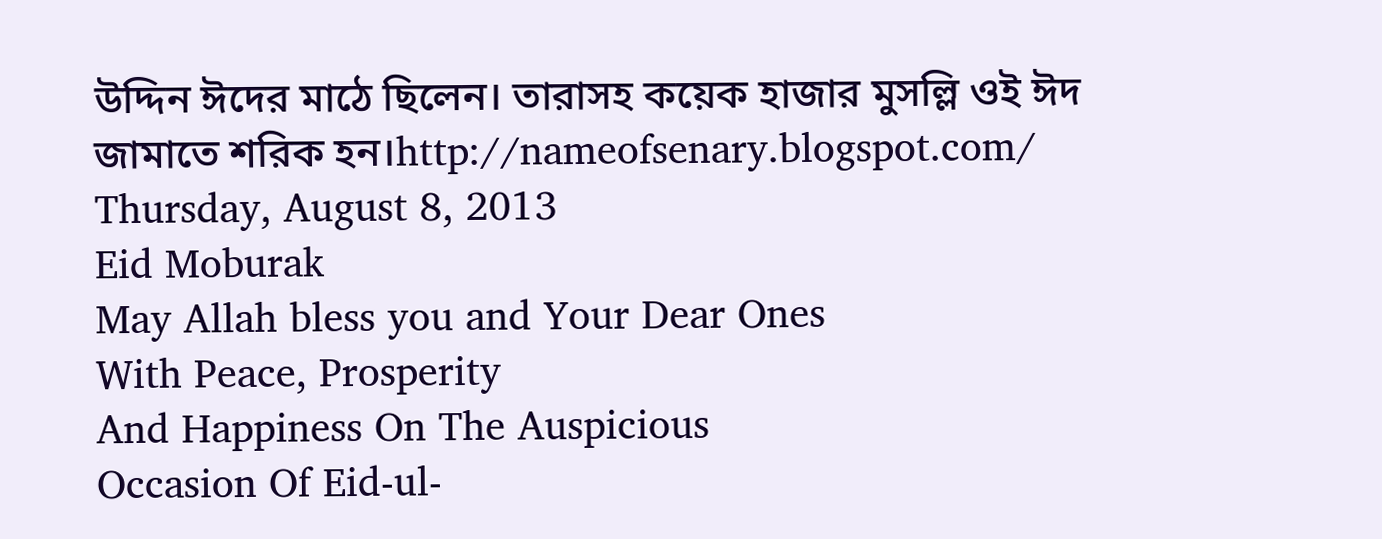উদ্দিন ঈদের মাঠে ছিলেন। তারাসহ কয়েক হাজার মুসল্লি ওই ঈদ জামাতে শরিক হন।http://nameofsenary.blogspot.com/
Thursday, August 8, 2013
Eid Moburak
May Allah bless you and Your Dear Ones
With Peace, Prosperity
And Happiness On The Auspicious
Occasion Of Eid-ul-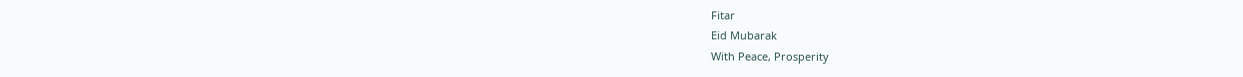Fitar
Eid Mubarak
With Peace, Prosperity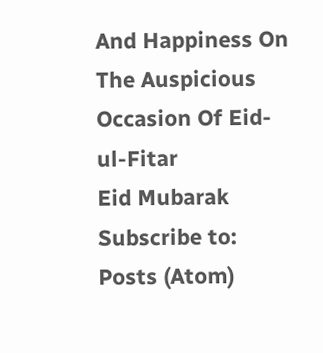And Happiness On The Auspicious
Occasion Of Eid-ul-Fitar
Eid Mubarak
Subscribe to:
Posts (Atom)